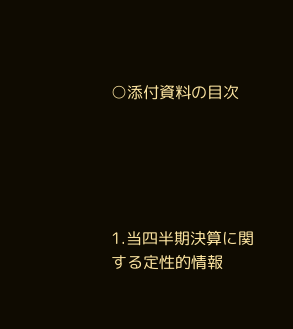○添付資料の目次





1.当四半期決算に関する定性的情報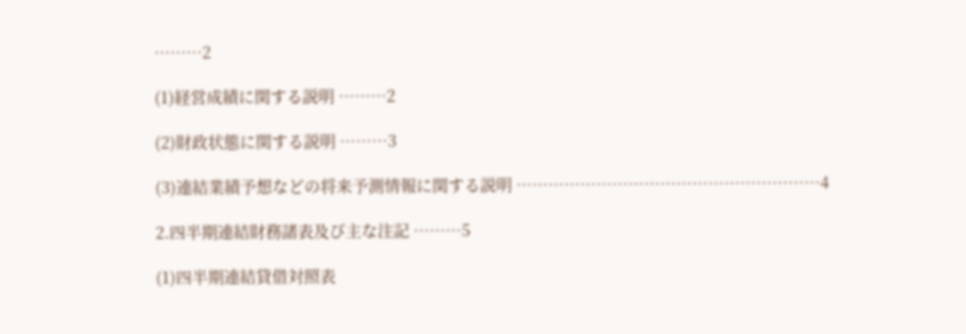………2

(1)経営成績に関する説明 ………2

(2)財政状態に関する説明 ………3

(3)連結業績予想などの将来予測情報に関する説明 …………………………………………………4

2.四半期連結財務諸表及び主な注記 ………5

(1)四半期連結貸借対照表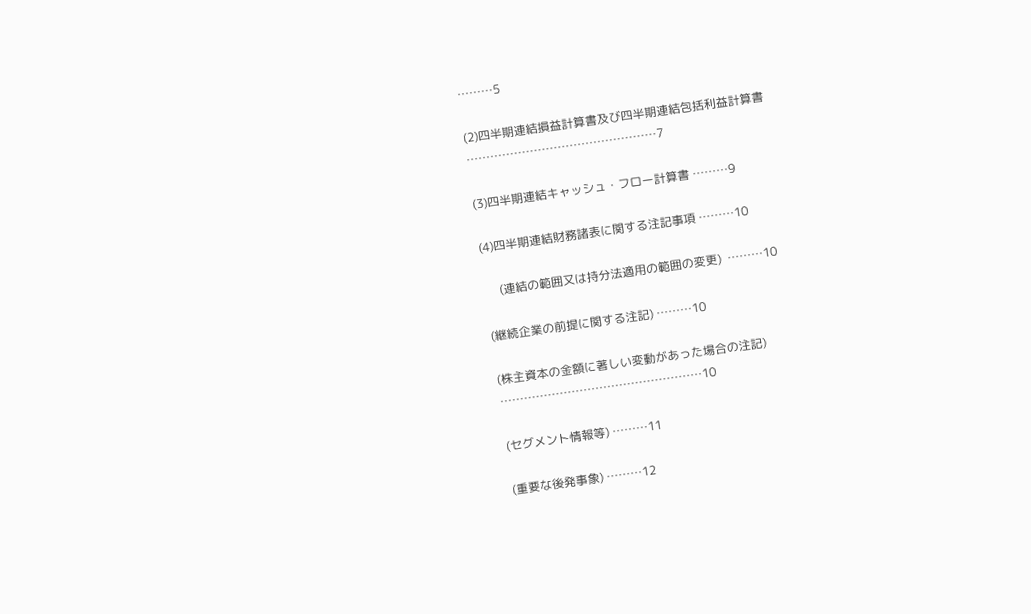………5

(2)四半期連結損益計算書及び四半期連結包括利益計算書 …………………………………………7

(3)四半期連結キャッシュ・フロー計算書 ………9

(4)四半期連結財務諸表に関する注記事項 ………10

     (連結の範囲又は持分法適用の範囲の変更)  ………10

(継続企業の前提に関する注記) ………10

(株主資本の金額に著しい変動があった場合の注記) ……………………………………………10

(セグメント情報等) ………11

(重要な後発事象) ………12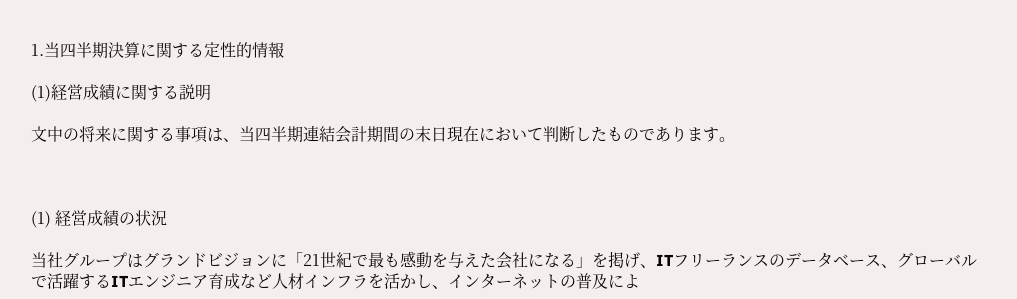1.当四半期決算に関する定性的情報

(1)経営成績に関する説明

文中の将来に関する事項は、当四半期連結会計期間の末日現在において判断したものであります。



(1) 経営成績の状況

当社グループはグランドビジョンに「21世紀で最も感動を与えた会社になる」を掲げ、ITフリーランスのデータベース、グローバルで活躍するITエンジニア育成など人材インフラを活かし、インターネットの普及によ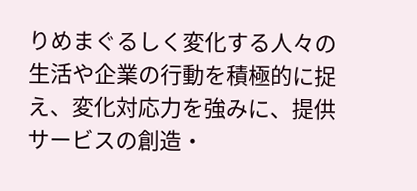りめまぐるしく変化する人々の生活や企業の行動を積極的に捉え、変化対応力を強みに、提供サービスの創造・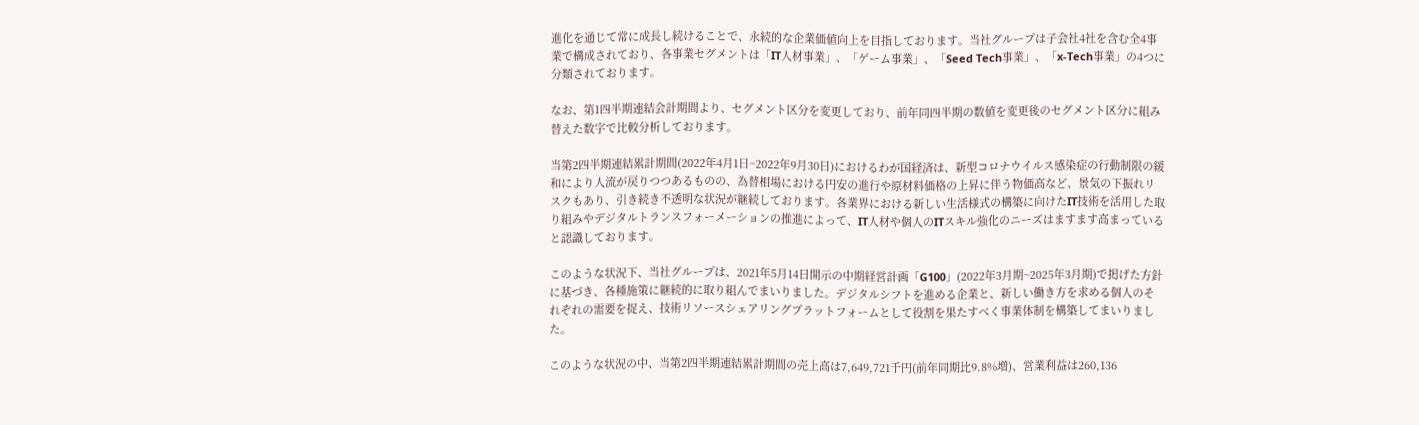進化を通じて常に成長し続けることで、永続的な企業価値向上を目指しております。当社グループは子会社4社を含む全4事業で構成されており、各事業セグメントは「IT人材事業」、「ゲーム事業」、「Seed Tech事業」、「x-Tech事業」の4つに分類されております。

なお、第1四半期連結会計期間より、セグメント区分を変更しており、前年同四半期の数値を変更後のセグメント区分に組み替えた数字で比較分析しております。

当第2四半期連結累計期間(2022年4月1日~2022年9月30日)におけるわが国経済は、新型コロナウイルス感染症の行動制限の緩和により人流が戻りつつあるものの、為替相場における円安の進行や原材料価格の上昇に伴う物価高など、景気の下振れリスクもあり、引き続き不透明な状況が継続しております。各業界における新しい生活様式の構築に向けたIT技術を活用した取り組みやデジタルトランスフォーメーションの推進によって、IT人材や個人のITスキル強化のニーズはますます高まっていると認識しております。

このような状況下、当社グループは、2021年5月14日開示の中期経営計画「G100」(2022年3月期~2025年3月期)で掲げた方針に基づき、各種施策に継続的に取り組んでまいりました。デジタルシフトを進める企業と、新しい働き方を求める個人のそれぞれの需要を捉え、技術リソースシェアリングプラットフォームとして役割を果たすべく事業体制を構築してまいりました。

このような状況の中、当第2四半期連結累計期間の売上高は7,649,721千円(前年同期比9.8%増)、営業利益は260,136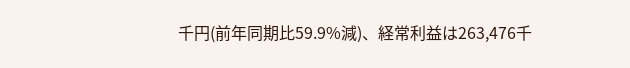千円(前年同期比59.9%減)、経常利益は263,476千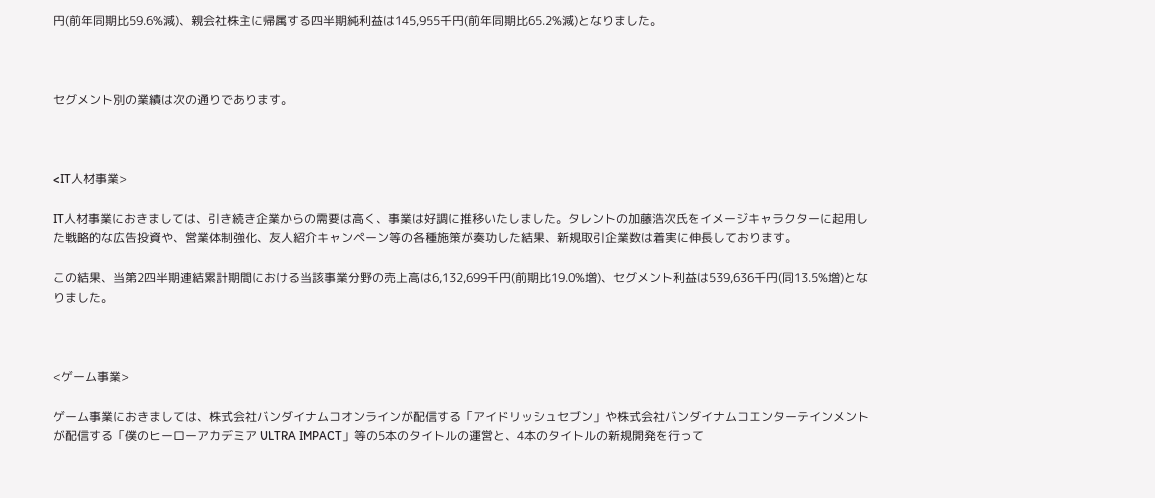円(前年同期比59.6%減)、親会社株主に帰属する四半期純利益は145,955千円(前年同期比65.2%減)となりました。



セグメント別の業績は次の通りであります。



<IT人材事業>

IT人材事業におきましては、引き続き企業からの需要は高く、事業は好調に推移いたしました。タレントの加藤浩次氏をイメージキャラクターに起用した戦略的な広告投資や、営業体制強化、友人紹介キャンペーン等の各種施策が奏功した結果、新規取引企業数は着実に伸長しております。

この結果、当第2四半期連結累計期間における当該事業分野の売上高は6,132,699千円(前期比19.0%増)、セグメント利益は539,636千円(同13.5%増)となりました。



<ゲーム事業>

ゲーム事業におきましては、株式会社バンダイナムコオンラインが配信する「アイドリッシュセブン」や株式会社バンダイナムコエンターテインメントが配信する「僕のヒーローアカデミア ULTRA IMPACT」等の5本のタイトルの運営と、4本のタイトルの新規開発を行って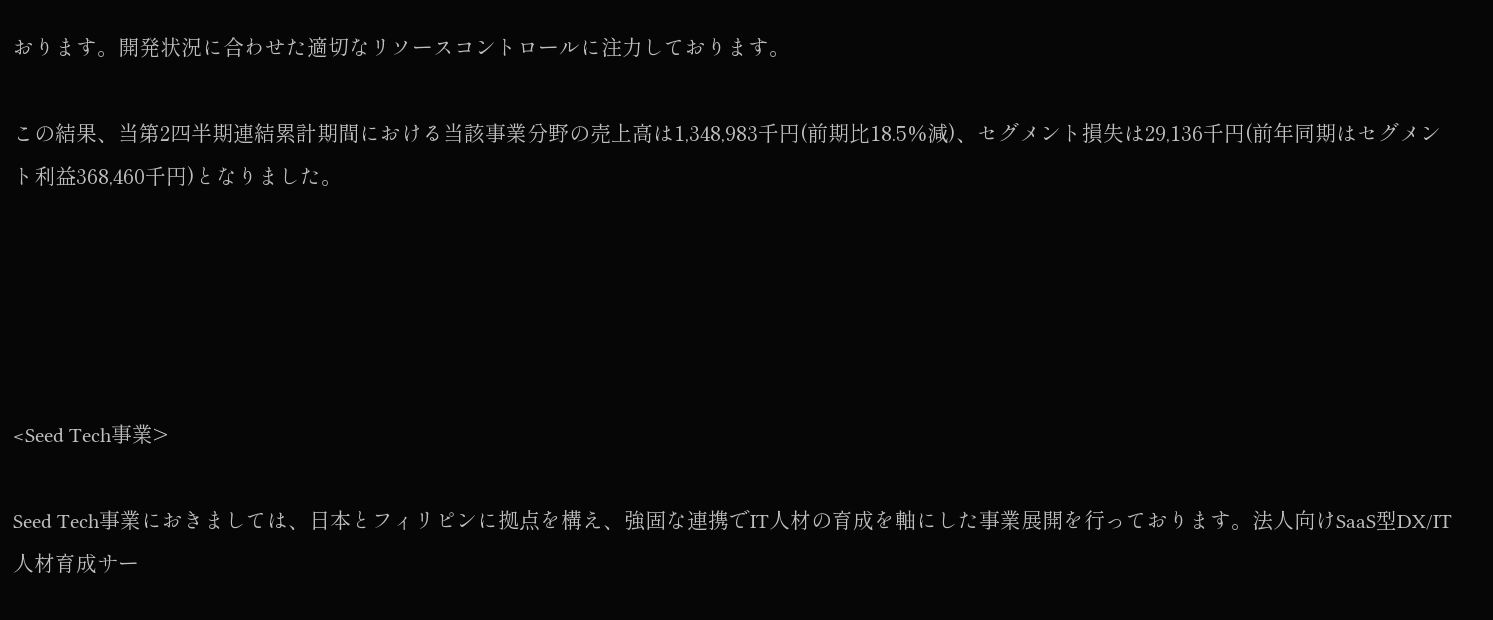おります。開発状況に合わせた適切なリソースコントロールに注力しております。

この結果、当第2四半期連結累計期間における当該事業分野の売上高は1,348,983千円(前期比18.5%減)、セグメント損失は29,136千円(前年同期はセグメント利益368,460千円)となりました。





<Seed Tech事業>

Seed Tech事業におきましては、日本とフィリピンに拠点を構え、強固な連携でIT人材の育成を軸にした事業展開を行っております。法人向けSaaS型DX/IT人材育成サー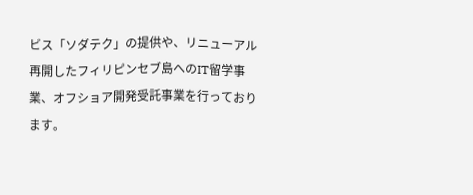ビス「ソダテク」の提供や、リニューアル再開したフィリピンセブ島へのIT留学事業、オフショア開発受託事業を行っております。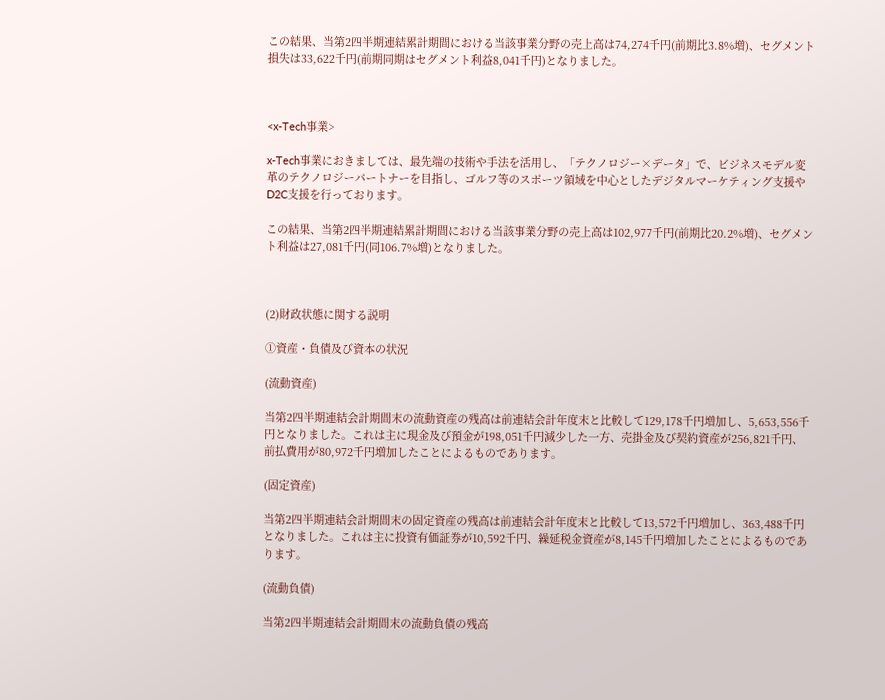この結果、当第2四半期連結累計期間における当該事業分野の売上高は74,274千円(前期比3.8%増)、セグメント損失は33,622千円(前期同期はセグメント利益8,041千円)となりました。



<x-Tech事業>

x-Tech事業におきましては、最先端の技術や手法を活用し、「テクノロジー×データ」で、ビジネスモデル変革のテクノロジーパートナーを目指し、ゴルフ等のスポーツ領域を中心としたデジタルマーケティング支援やD2C支援を行っております。

この結果、当第2四半期連結累計期間における当該事業分野の売上高は102,977千円(前期比20.2%増)、セグメント利益は27,081千円(同106.7%増)となりました。



(2)財政状態に関する説明

①資産・負債及び資本の状況

(流動資産)

当第2四半期連結会計期間末の流動資産の残高は前連結会計年度末と比較して129,178千円増加し、5,653,556千円となりました。これは主に現金及び預金が198,051千円減少した一方、売掛金及び契約資産が256,821千円、前払費用が80,972千円増加したことによるものであります。

(固定資産)

当第2四半期連結会計期間末の固定資産の残高は前連結会計年度末と比較して13,572千円増加し、363,488千円となりました。これは主に投資有価証券が10,592千円、繰延税金資産が8,145千円増加したことによるものであります。

(流動負債)

当第2四半期連結会計期間末の流動負債の残高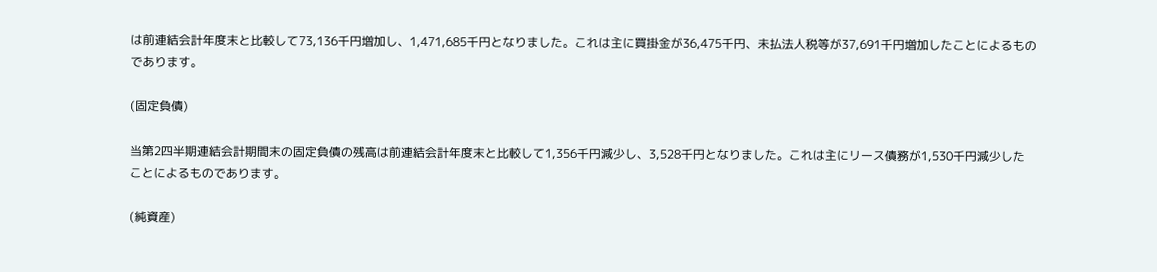は前連結会計年度末と比較して73,136千円増加し、1,471,685千円となりました。これは主に買掛金が36,475千円、未払法人税等が37,691千円増加したことによるものであります。

(固定負債)

当第2四半期連結会計期間末の固定負債の残高は前連結会計年度末と比較して1,356千円減少し、3,528千円となりました。これは主にリース債務が1,530千円減少したことによるものであります。

(純資産)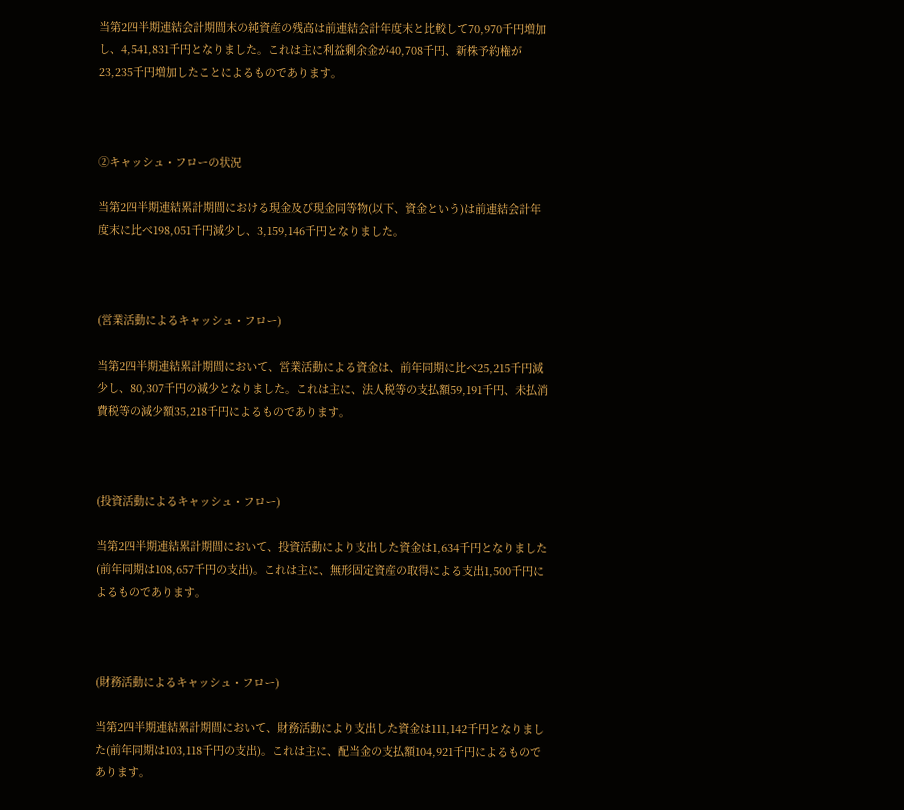当第2四半期連結会計期間末の純資産の残高は前連結会計年度末と比較して70,970千円増加し、4,541,831千円となりました。これは主に利益剰余金が40,708千円、新株予約権が23,235千円増加したことによるものであります。



②キャッシュ・フローの状況

当第2四半期連結累計期間における現金及び現金同等物(以下、資金という)は前連結会計年度末に比べ198,051千円減少し、3,159,146千円となりました。



(営業活動によるキャッシュ・フロー)

当第2四半期連結累計期間において、営業活動による資金は、前年同期に比べ25,215千円減少し、80,307千円の減少となりました。これは主に、法人税等の支払額59,191千円、未払消費税等の減少額35,218千円によるものであります。



(投資活動によるキャッシュ・フロー)

当第2四半期連結累計期間において、投資活動により支出した資金は1,634千円となりました(前年同期は108,657千円の支出)。これは主に、無形固定資産の取得による支出1,500千円によるものであります。



(財務活動によるキャッシュ・フロー)

当第2四半期連結累計期間において、財務活動により支出した資金は111,142千円となりました(前年同期は103,118千円の支出)。これは主に、配当金の支払額104,921千円によるものであります。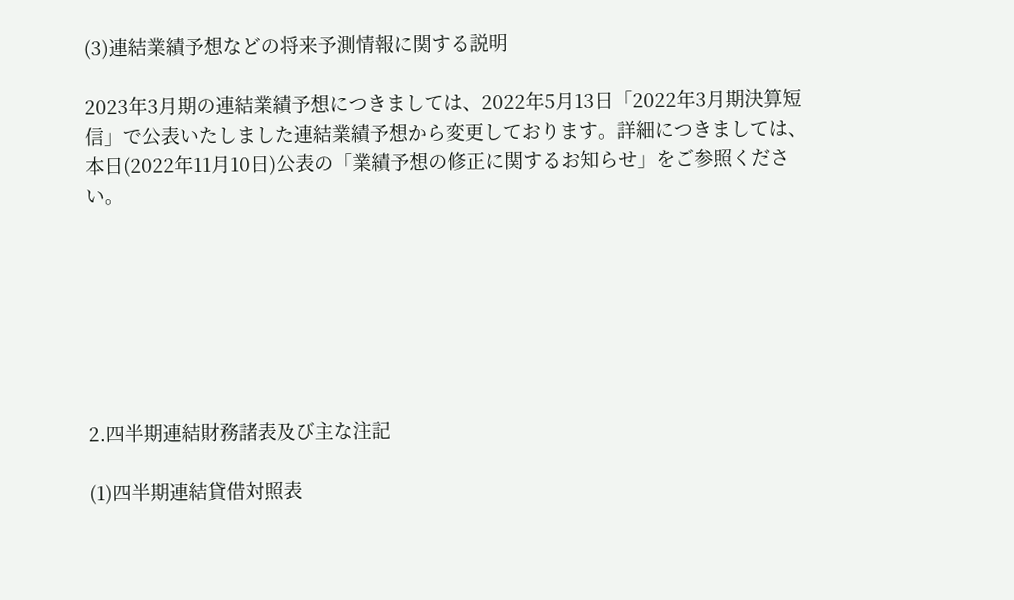(3)連結業績予想などの将来予測情報に関する説明

2023年3月期の連結業績予想につきましては、2022年5月13日「2022年3月期決算短信」で公表いたしました連結業績予想から変更しております。詳細につきましては、本日(2022年11月10日)公表の「業績予想の修正に関するお知らせ」をご参照ください。







2.四半期連結財務諸表及び主な注記

(1)四半期連結貸借対照表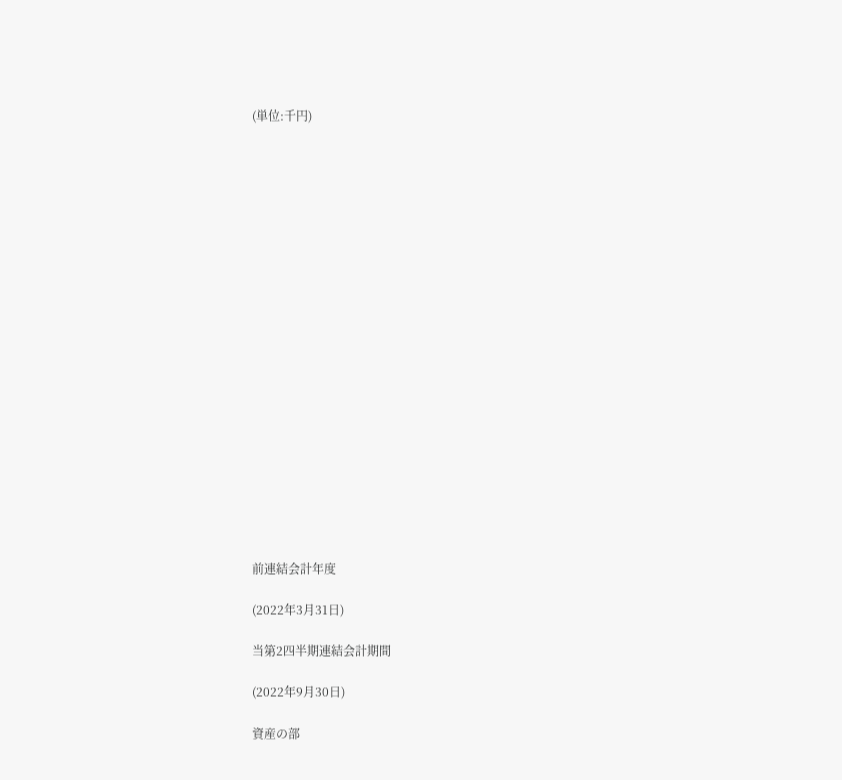(単位:千円)





















前連結会計年度

(2022年3月31日)

当第2四半期連結会計期間

(2022年9月30日)

資産の部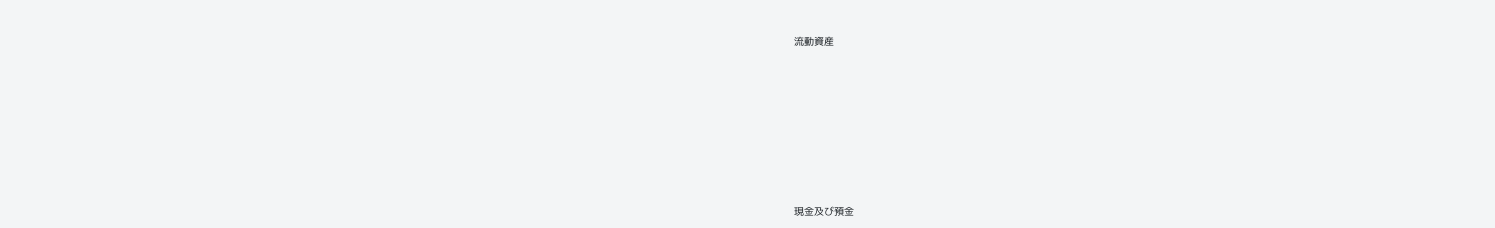流動資産









現金及び預金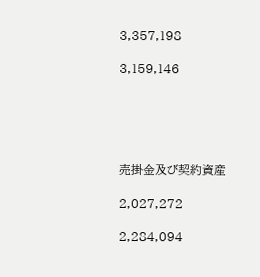3,357,198

3,159,146





売掛金及び契約資産

2,027,272

2,284,094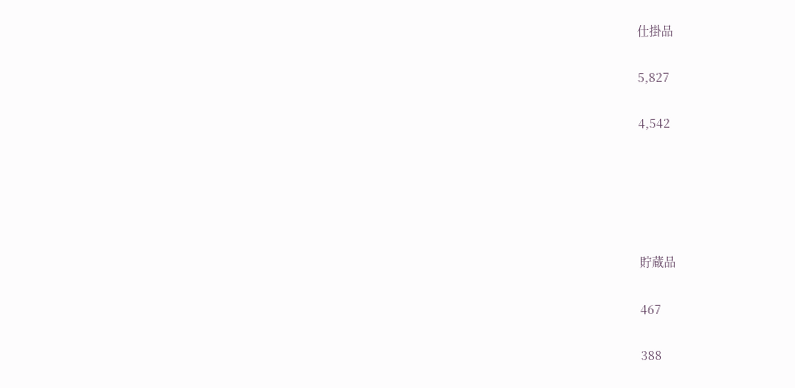仕掛品

5,827

4,542





貯蔵品

467

388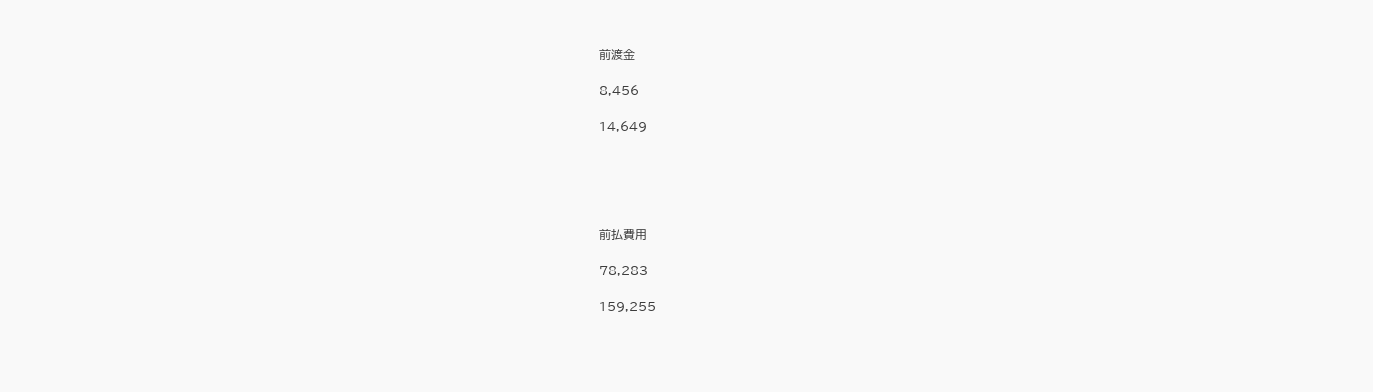前渡金

8,456

14,649





前払費用

78,283

159,255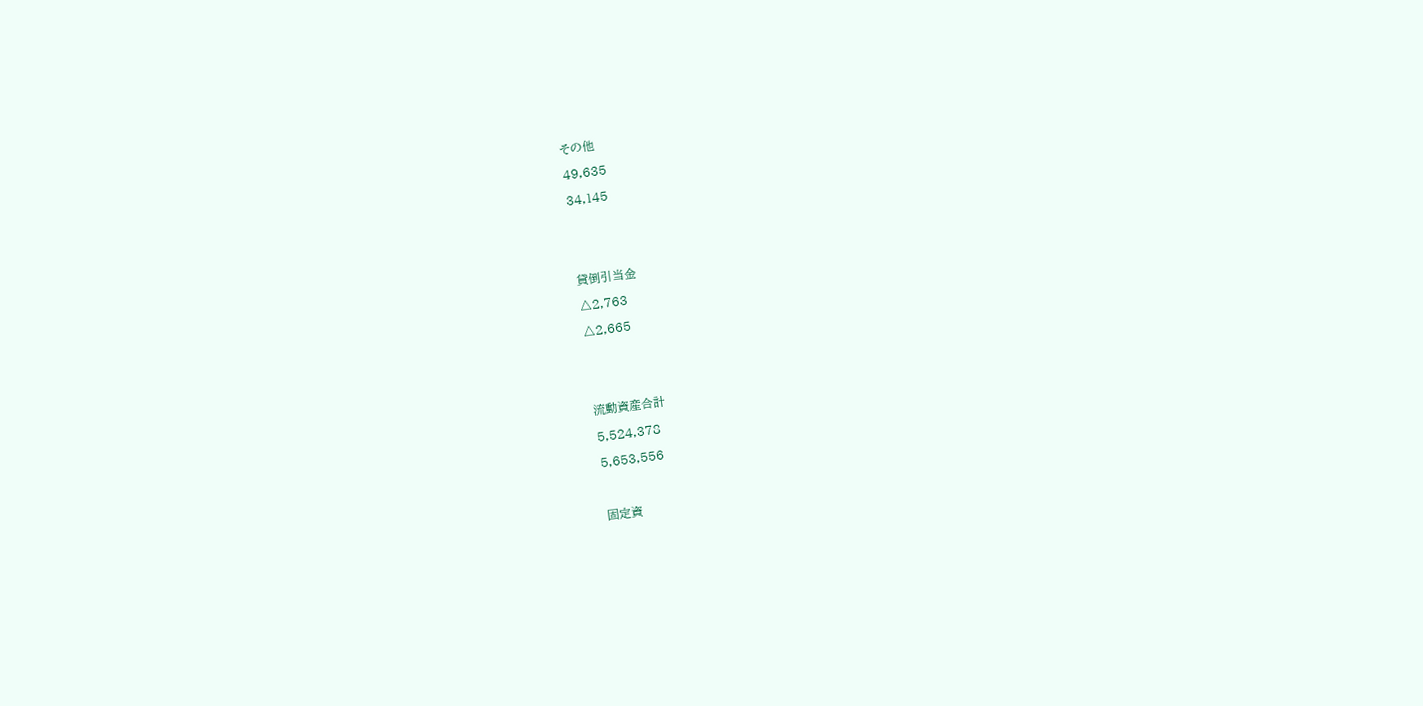その他

49,635

34,145





貸倒引当金

△2,763

△2,665





流動資産合計

5,524,378

5,653,556



固定資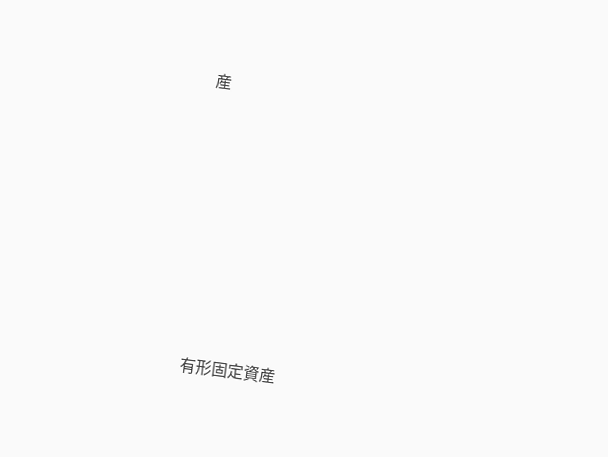産









有形固定資産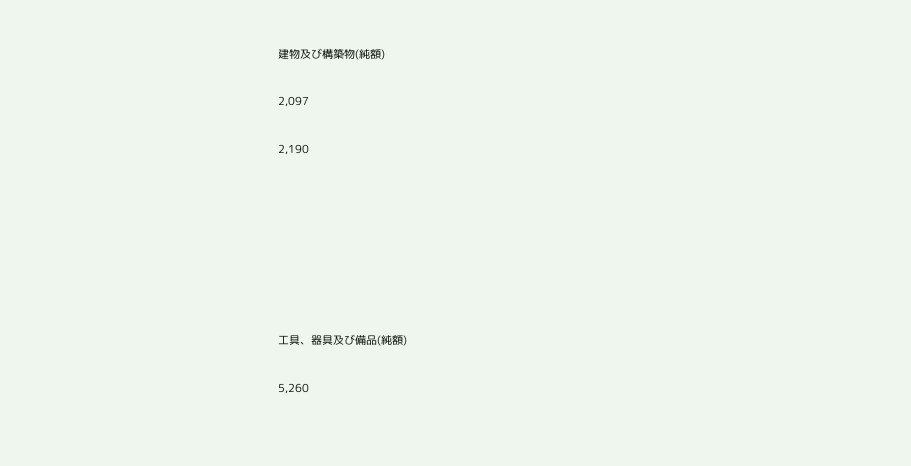建物及び構築物(純額)

2,097

2,190







工具、器具及び備品(純額)

5,260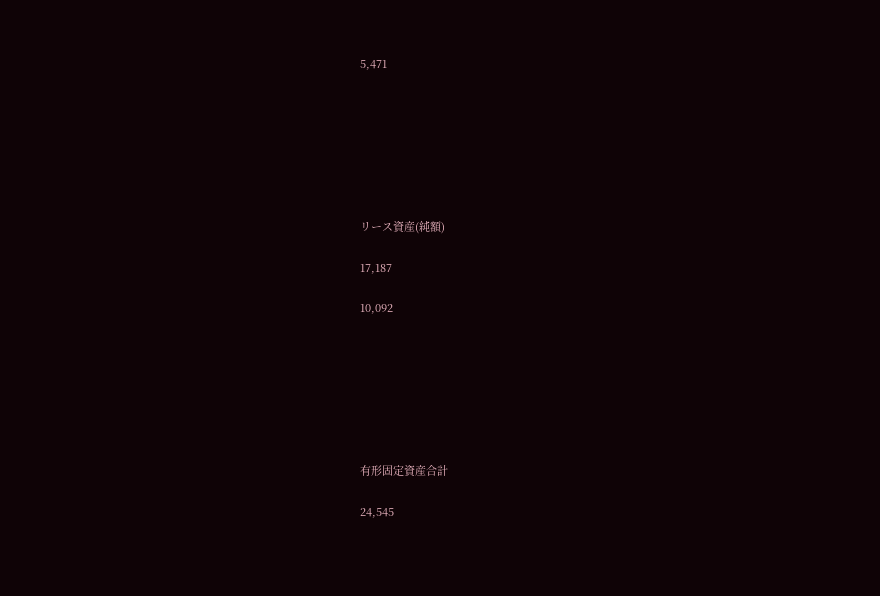5,471







リース資産(純額)

17,187

10,092







有形固定資産合計

24,545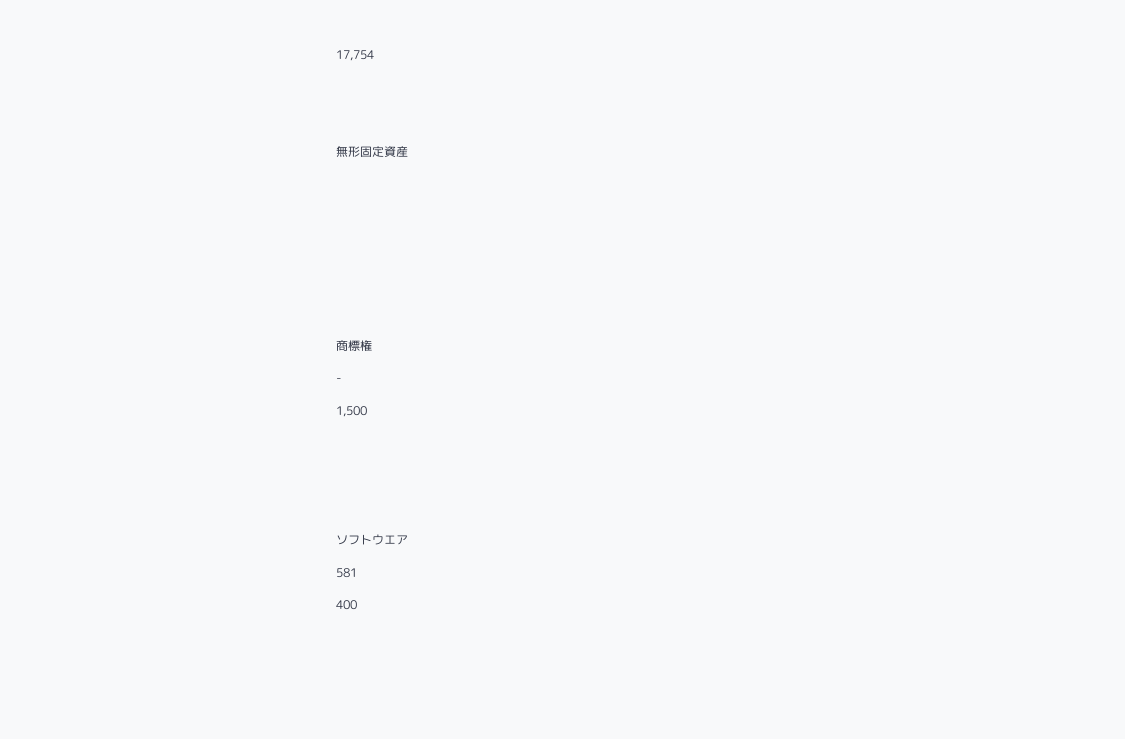17,754





無形固定資産











商標権

-

1,500







ソフトウエア

581

400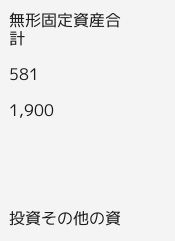無形固定資産合計

581

1,900





投資その他の資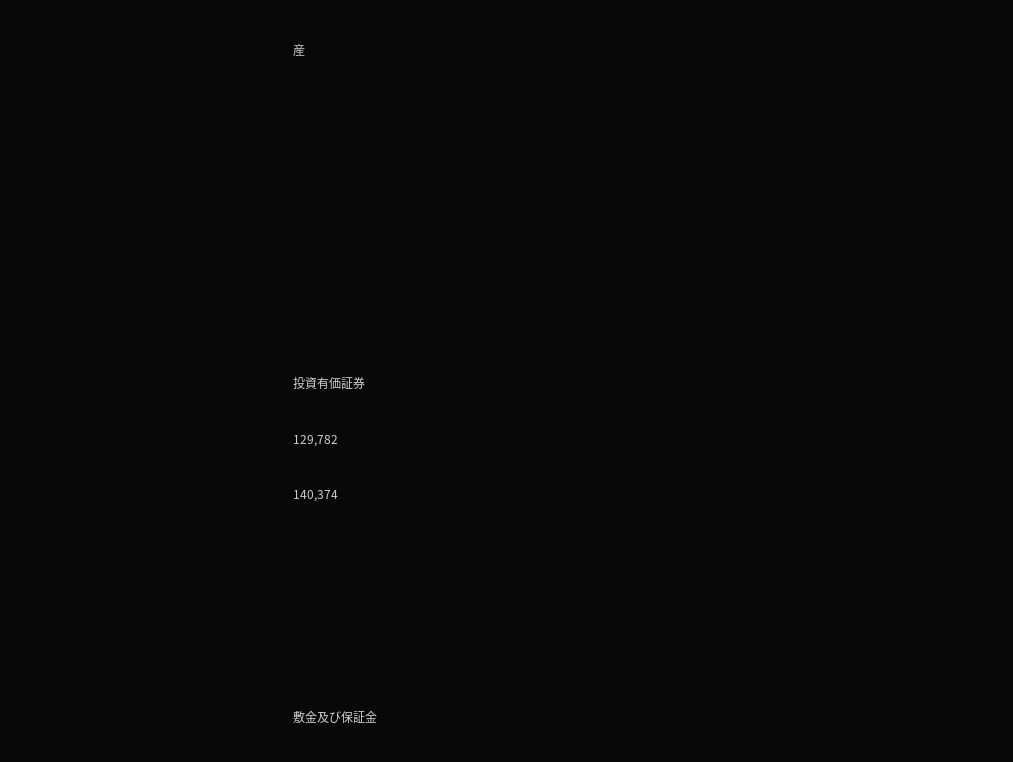産











投資有価証券

129,782

140,374







敷金及び保証金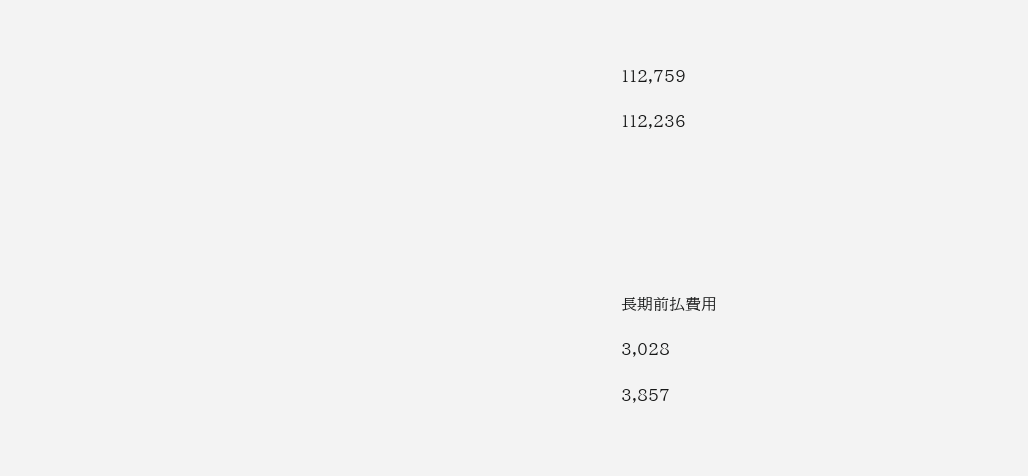112,759

112,236







長期前払費用

3,028

3,857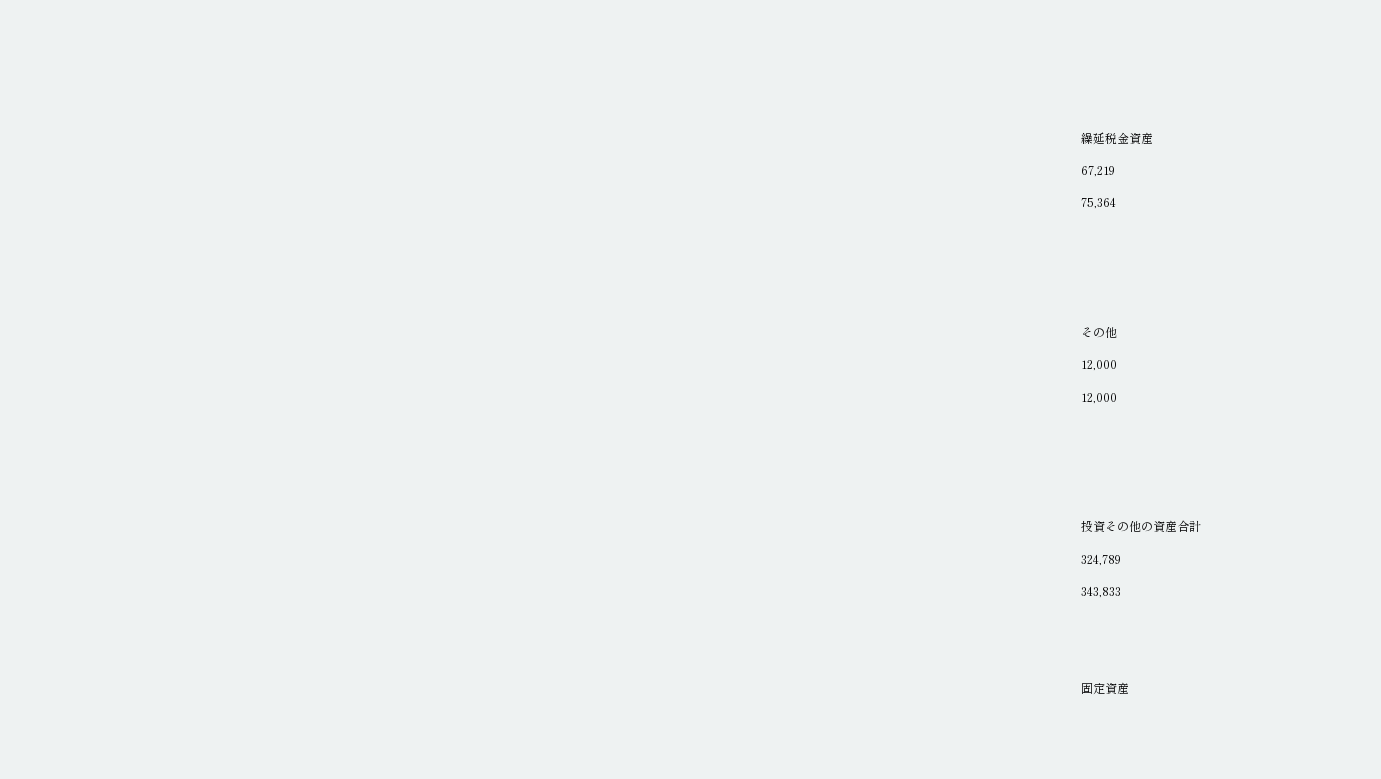繰延税金資産

67,219

75,364







その他

12,000

12,000







投資その他の資産合計

324,789

343,833





固定資産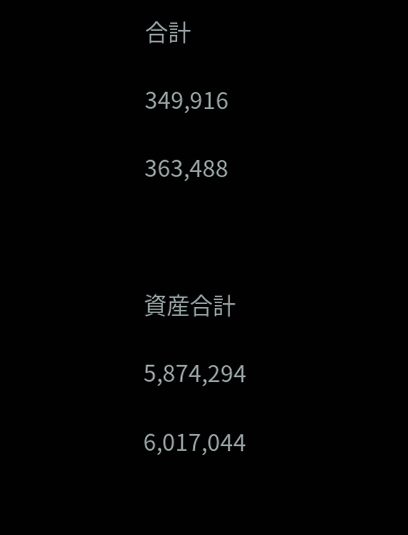合計

349,916

363,488



資産合計

5,874,294

6,017,044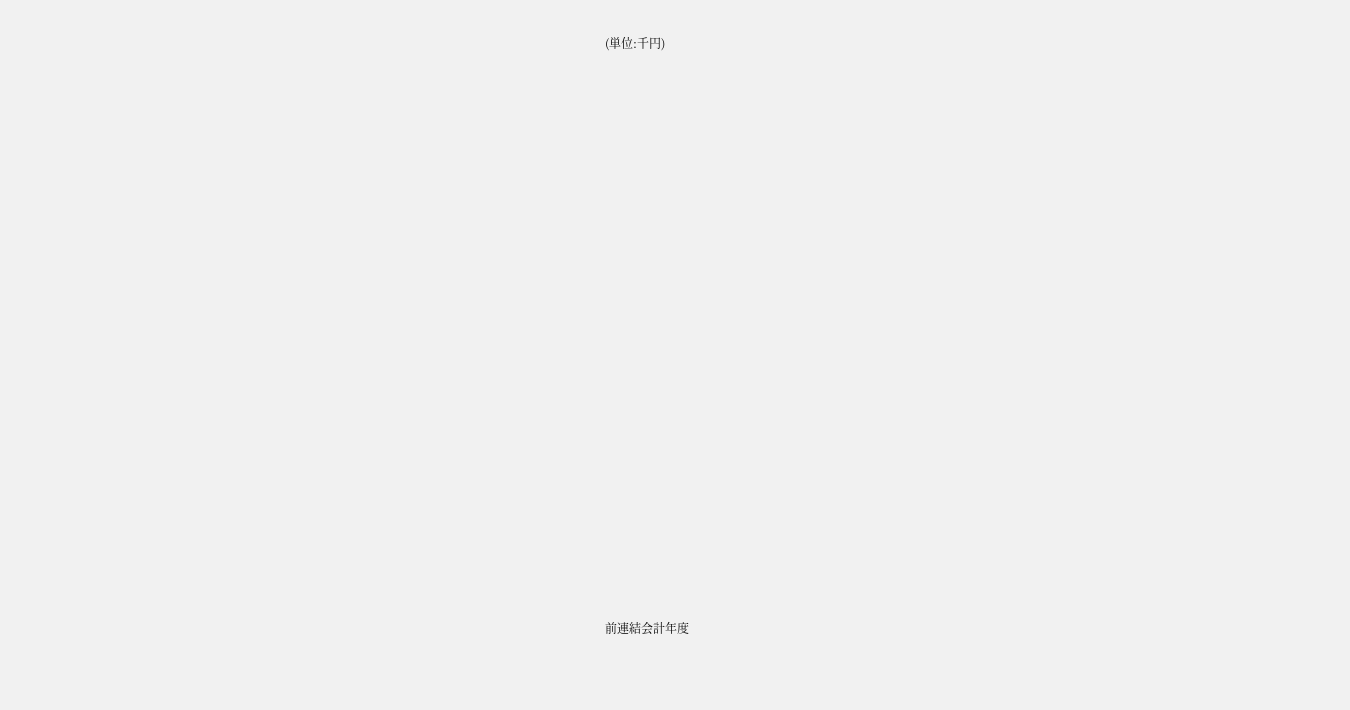(単位:千円)





















前連結会計年度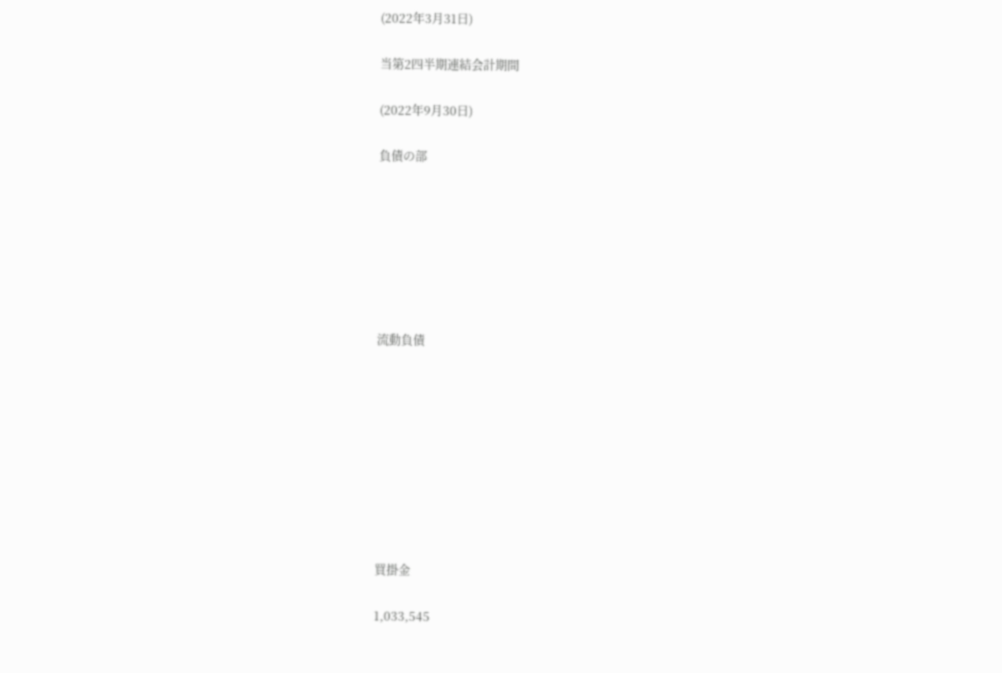(2022年3月31日)

当第2四半期連結会計期間

(2022年9月30日)

負債の部







流動負債









買掛金

1,033,545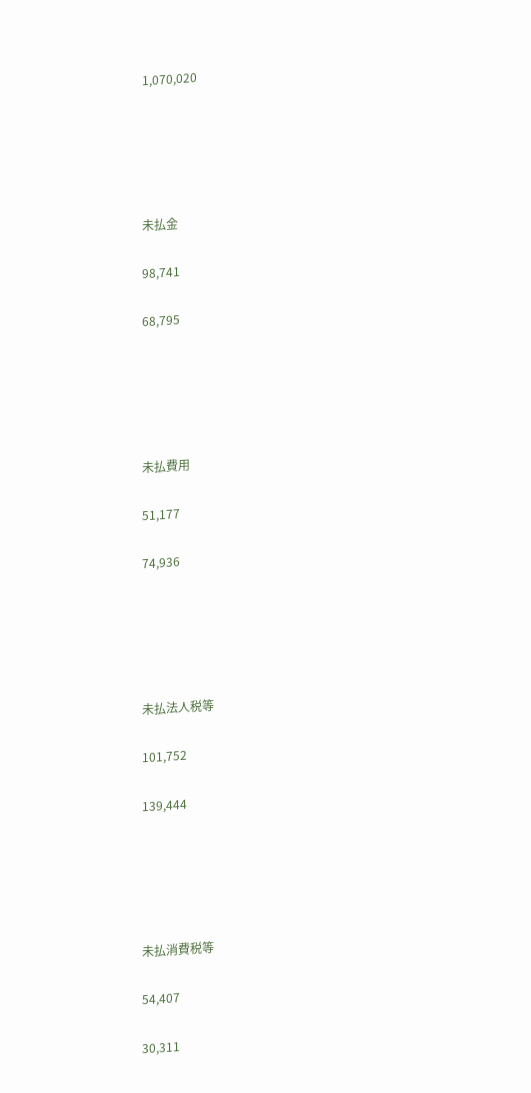1,070,020





未払金

98,741

68,795





未払費用

51,177

74,936





未払法人税等

101,752

139,444





未払消費税等

54,407

30,311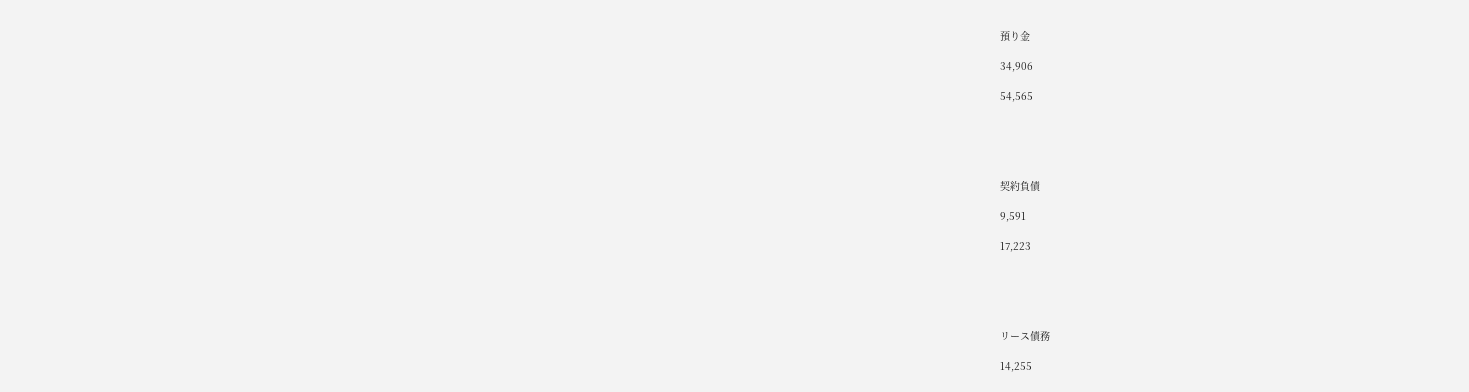預り金

34,906

54,565





契約負債

9,591

17,223





リース債務

14,255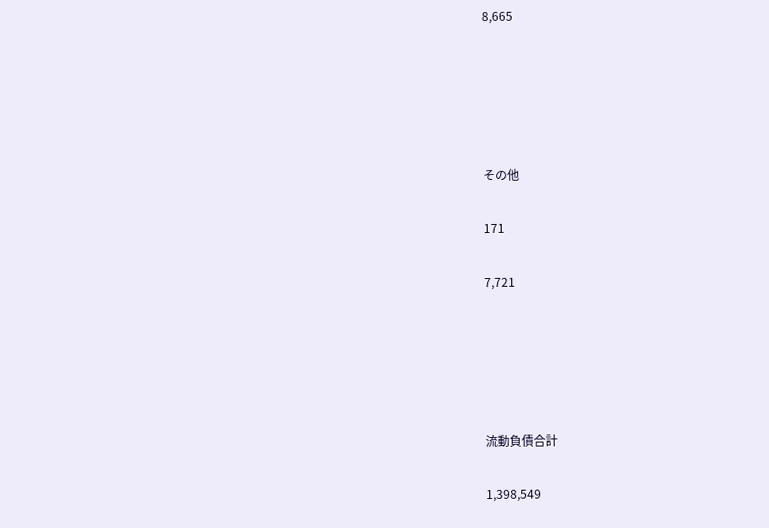8,665





その他

171

7,721





流動負債合計

1,398,549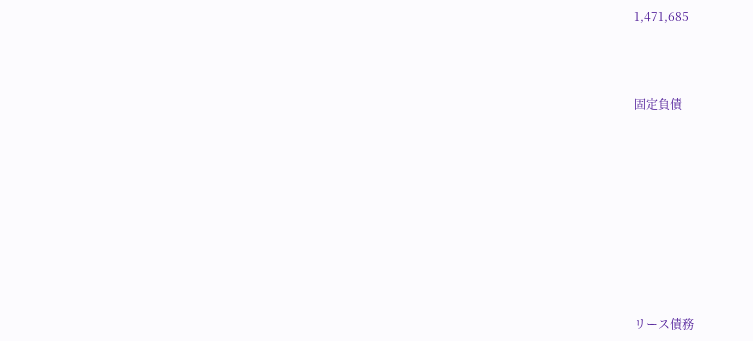1,471,685



固定負債









リース債務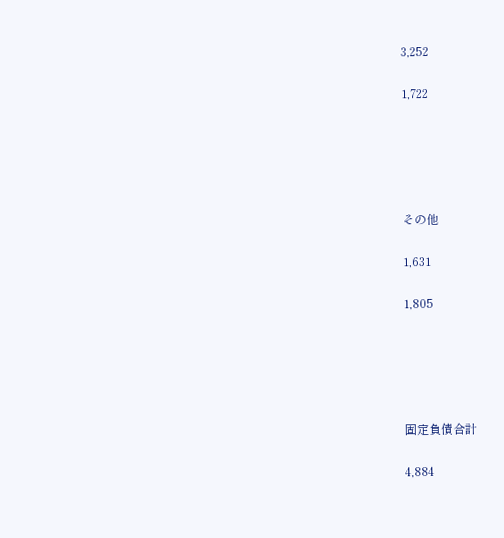3,252

1,722





その他

1,631

1,805





固定負債合計

4,884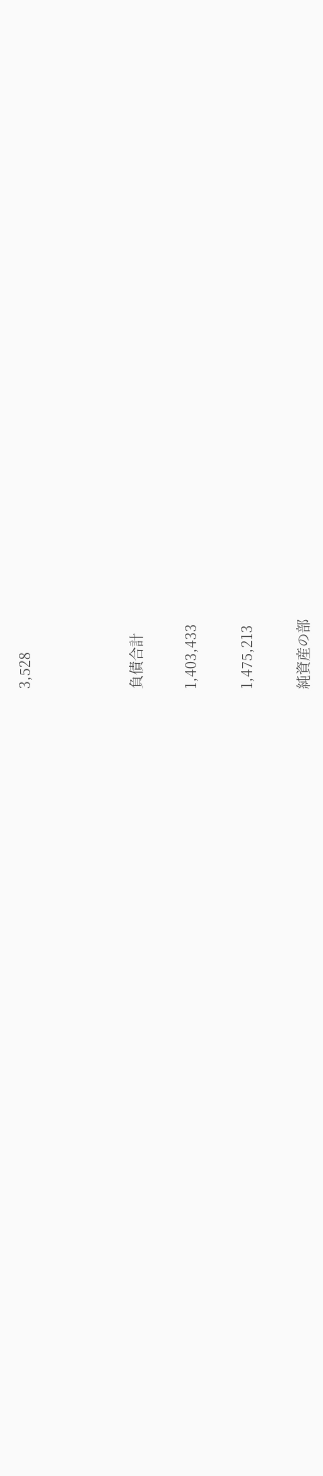3,528



負債合計

1,403,433

1,475,213

純資産の部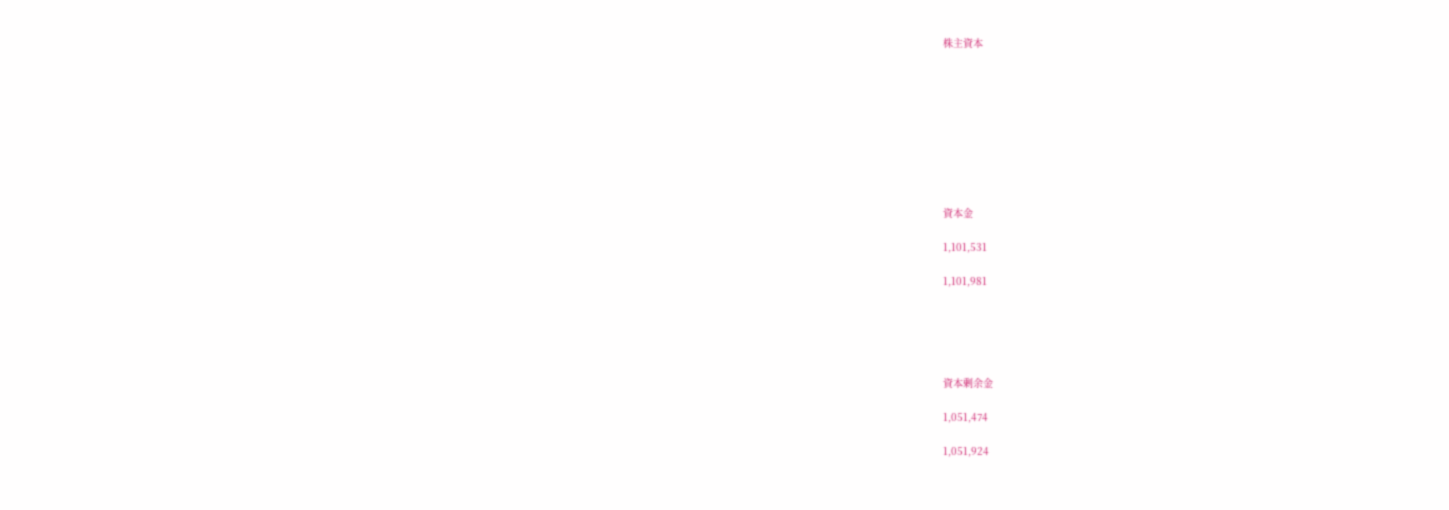株主資本









資本金

1,101,531

1,101,981





資本剰余金

1,051,474

1,051,924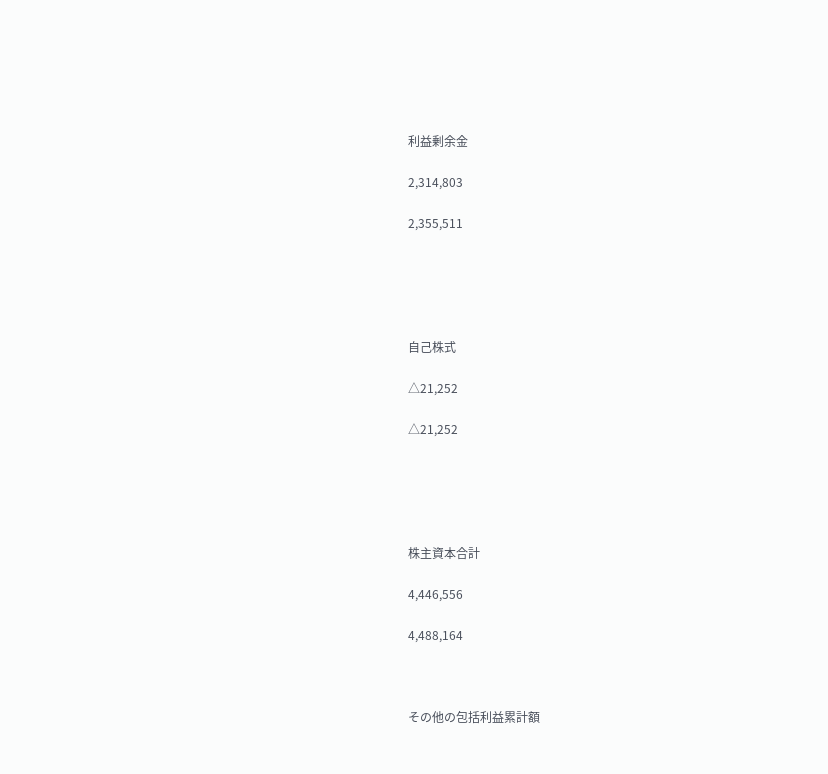利益剰余金

2,314,803

2,355,511





自己株式

△21,252

△21,252





株主資本合計

4,446,556

4,488,164



その他の包括利益累計額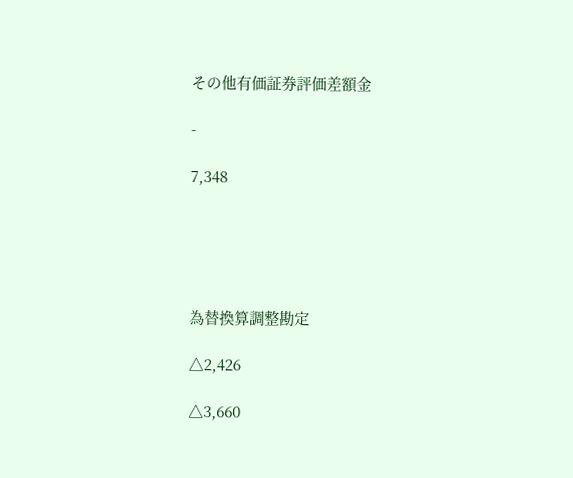その他有価証券評価差額金

-

7,348





為替換算調整勘定

△2,426

△3,660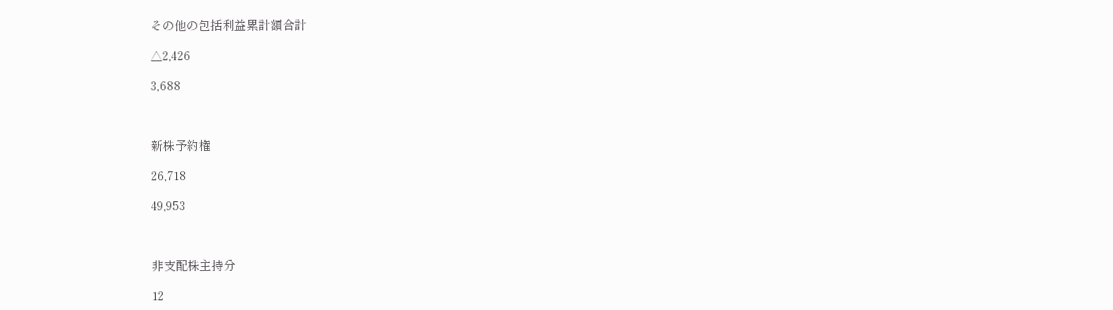その他の包括利益累計額合計

△2,426

3,688



新株予約権

26,718

49,953



非支配株主持分

12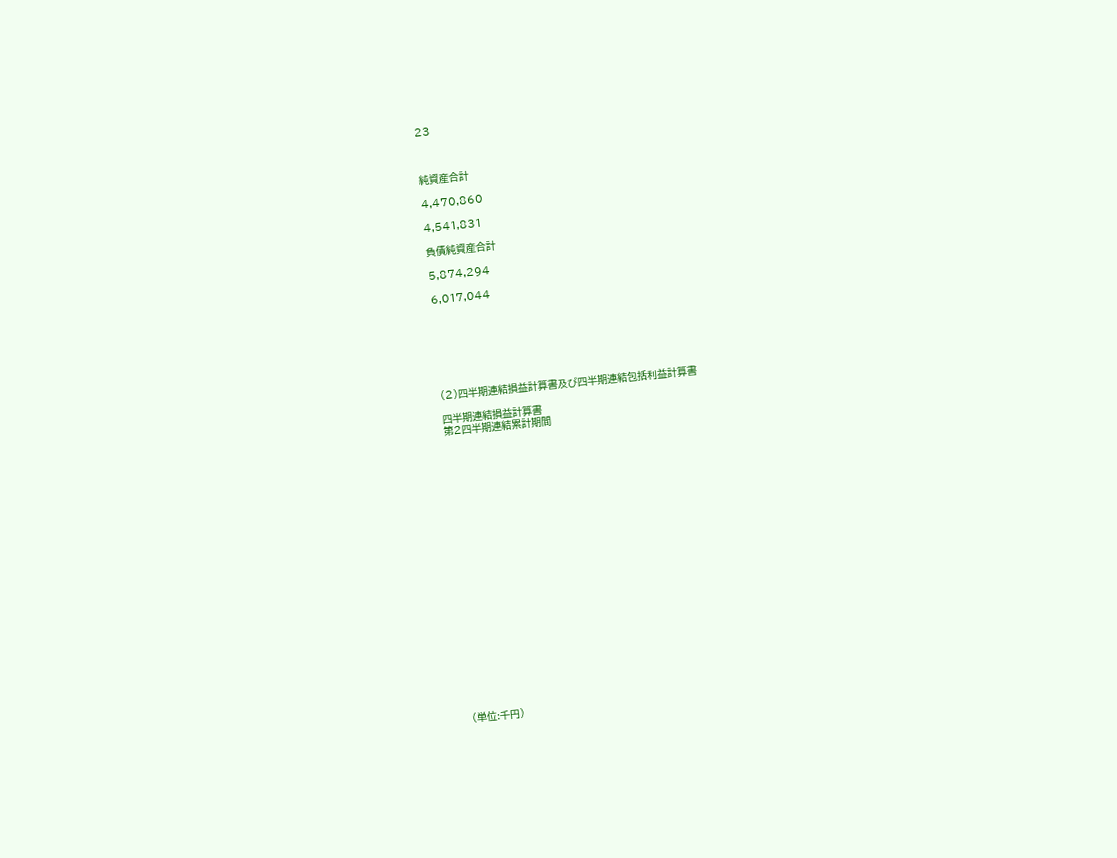23



純資産合計

4,470,860

4,541,831

負債純資産合計

5,874,294

6,017,044







(2)四半期連結損益計算書及び四半期連結包括利益計算書

四半期連結損益計算書
第2四半期連結累計期間























(単位:千円)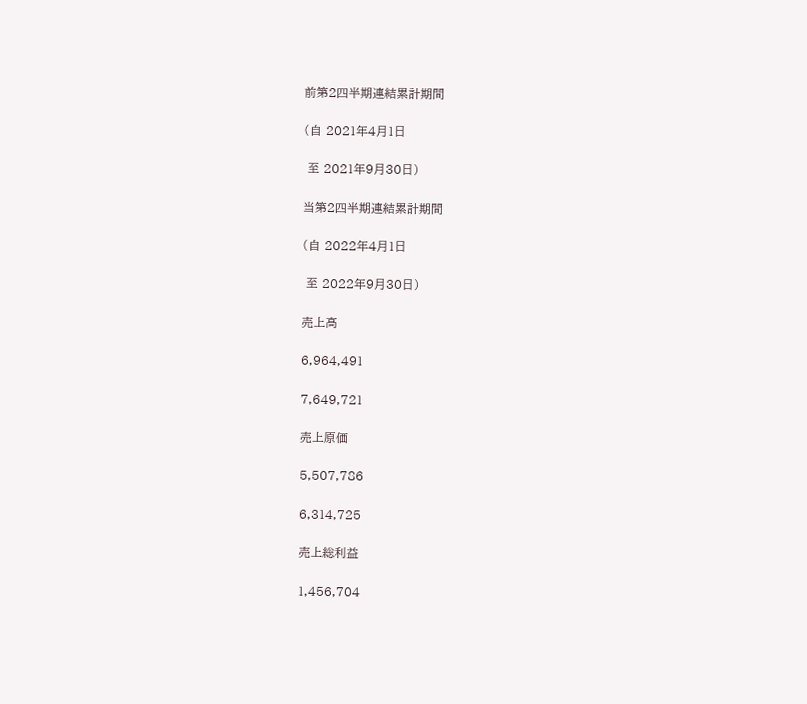前第2四半期連結累計期間

(自 2021年4月1日

 至 2021年9月30日)

当第2四半期連結累計期間

(自 2022年4月1日

 至 2022年9月30日)

売上高

6,964,491

7,649,721

売上原価

5,507,786

6,314,725

売上総利益

1,456,704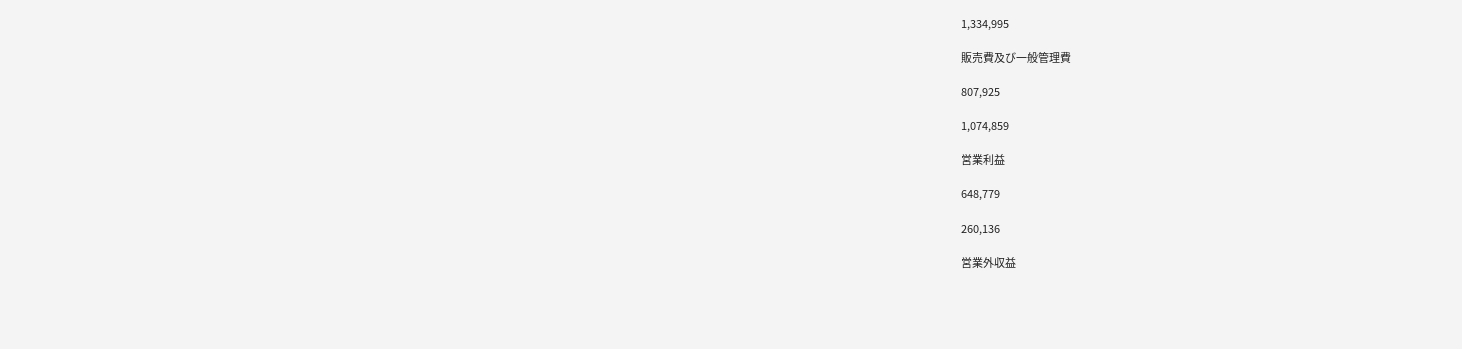1,334,995

販売費及び一般管理費

807,925

1,074,859

営業利益

648,779

260,136

営業外収益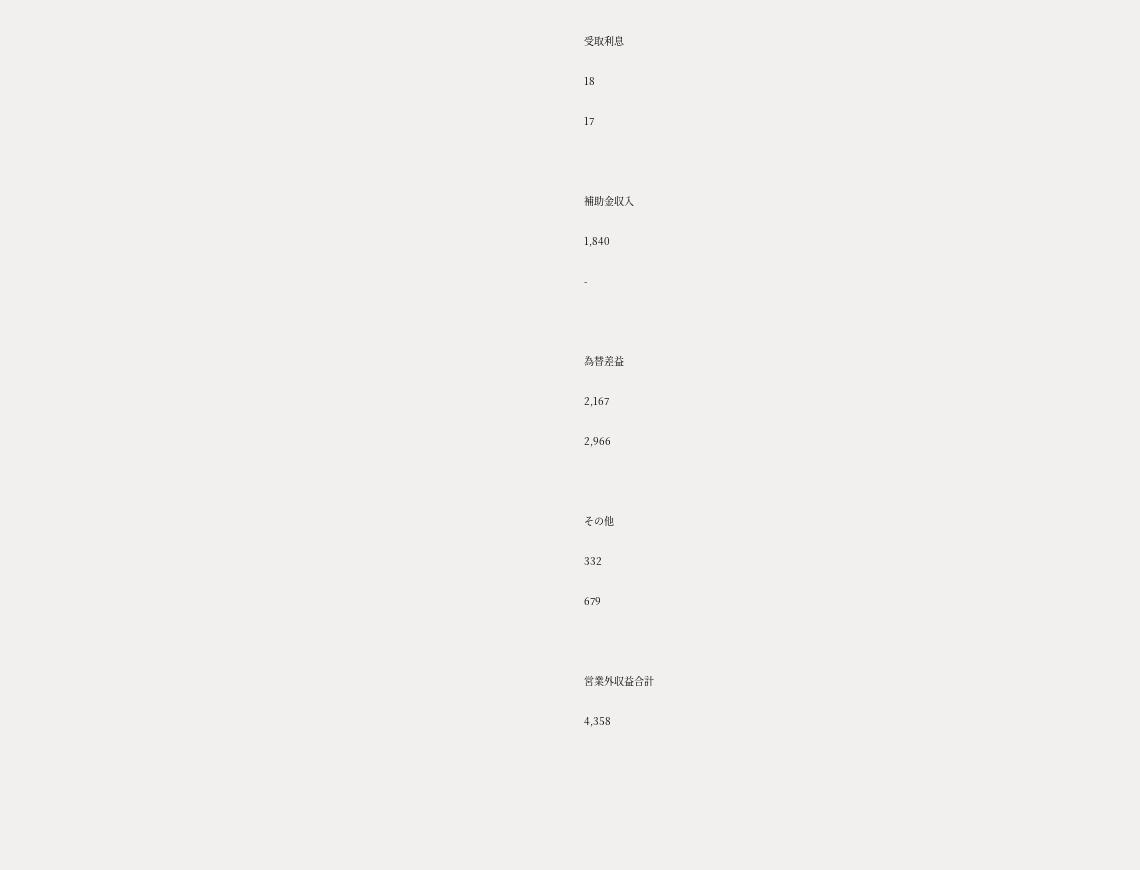受取利息

18

17



補助金収入

1,840

-



為替差益

2,167

2,966



その他

332

679



営業外収益合計

4,358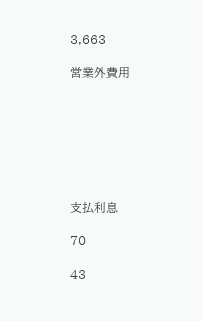3,663

営業外費用







支払利息

70

43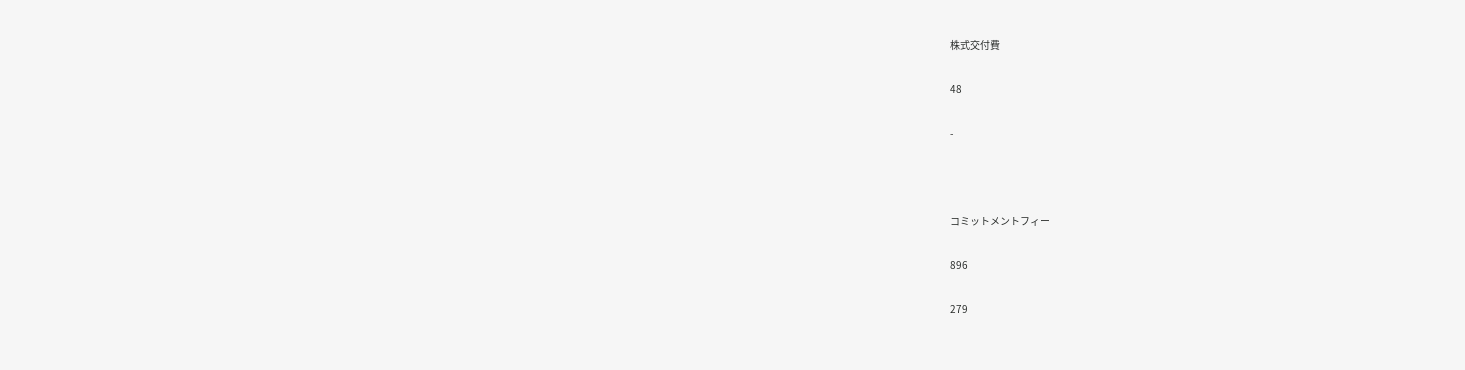株式交付費

48

-



コミットメントフィー

896

279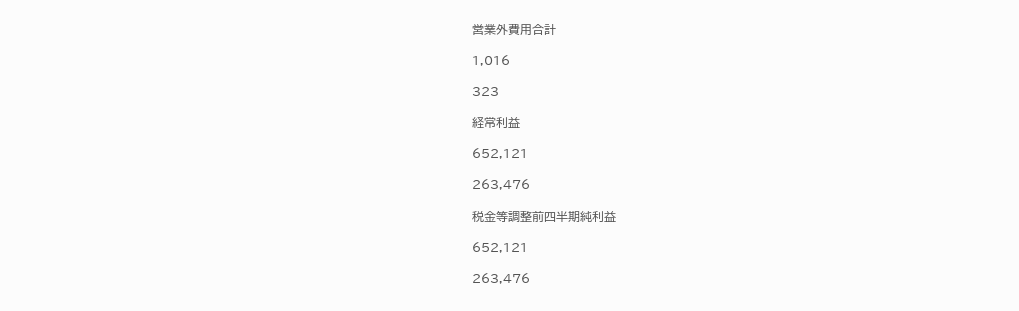営業外費用合計

1,016

323

経常利益

652,121

263,476

税金等調整前四半期純利益

652,121

263,476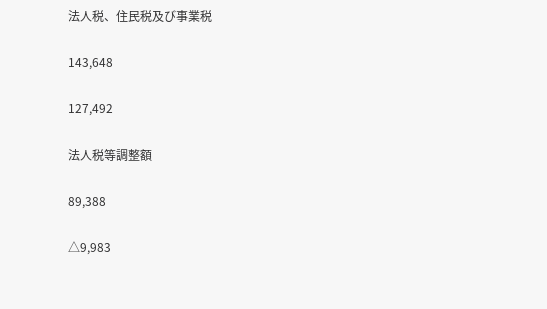法人税、住民税及び事業税

143,648

127,492

法人税等調整額

89,388

△9,983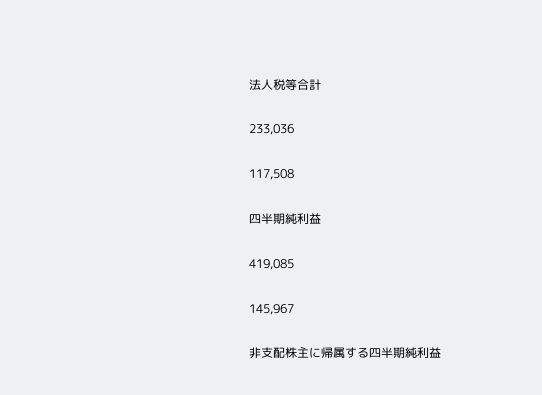法人税等合計

233,036

117,508

四半期純利益

419,085

145,967

非支配株主に帰属する四半期純利益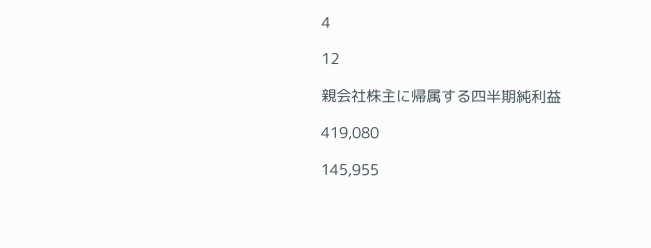4

12

親会社株主に帰属する四半期純利益

419,080

145,955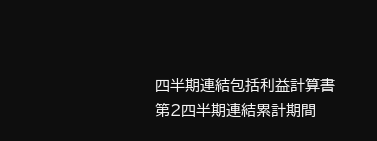四半期連結包括利益計算書
第2四半期連結累計期間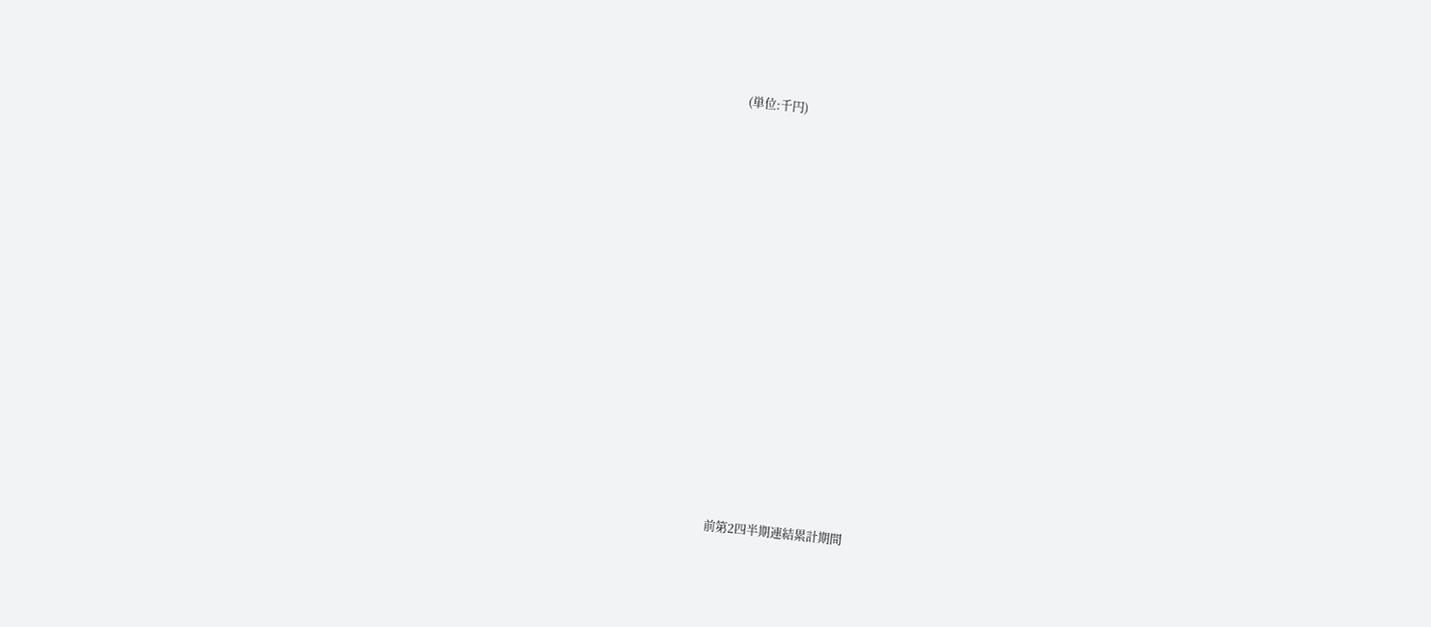(単位:千円)





















前第2四半期連結累計期間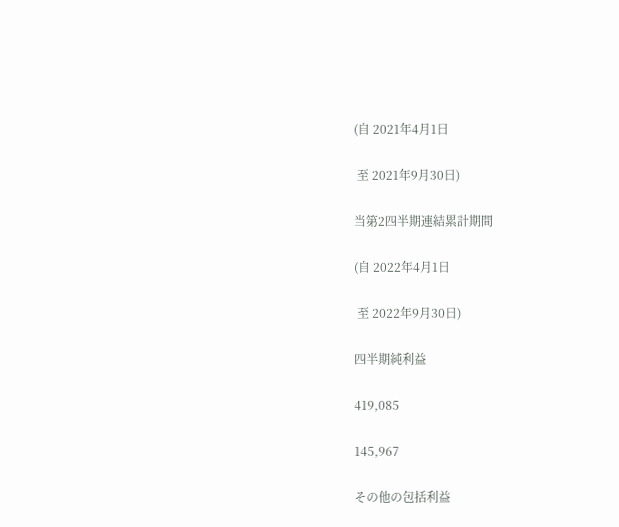(自 2021年4月1日

 至 2021年9月30日)

当第2四半期連結累計期間

(自 2022年4月1日

 至 2022年9月30日)

四半期純利益

419,085

145,967

その他の包括利益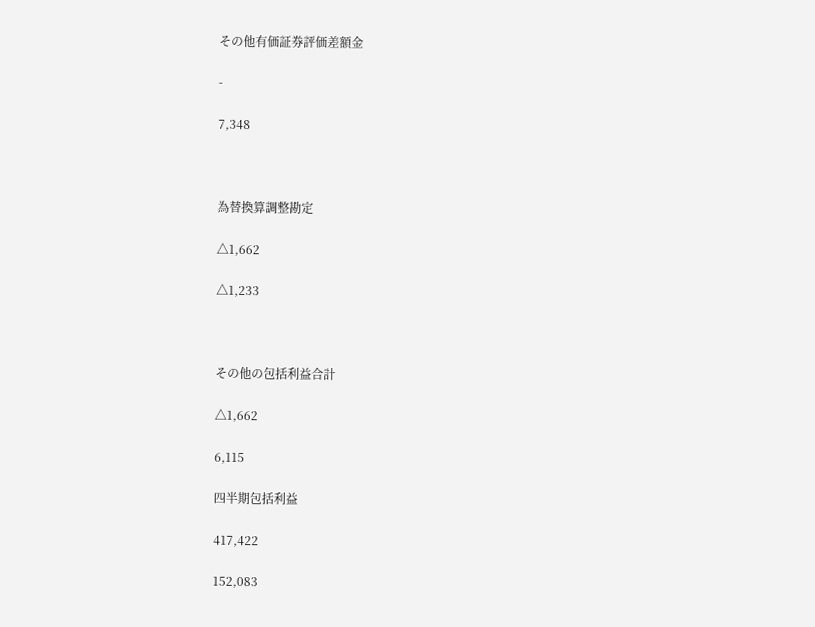その他有価証券評価差額金

-

7,348



為替換算調整勘定

△1,662

△1,233



その他の包括利益合計

△1,662

6,115

四半期包括利益

417,422

152,083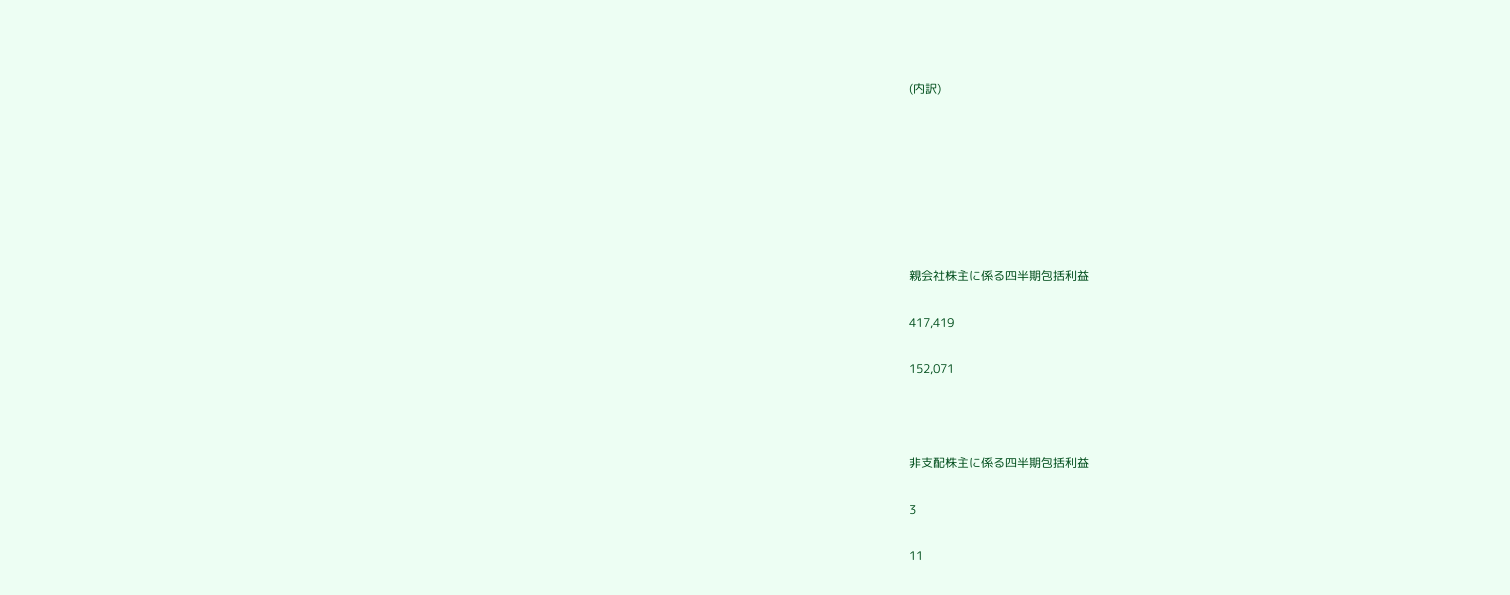(内訳)







親会社株主に係る四半期包括利益

417,419

152,071



非支配株主に係る四半期包括利益

3

11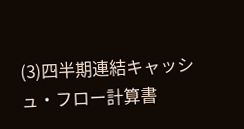(3)四半期連結キャッシュ・フロー計算書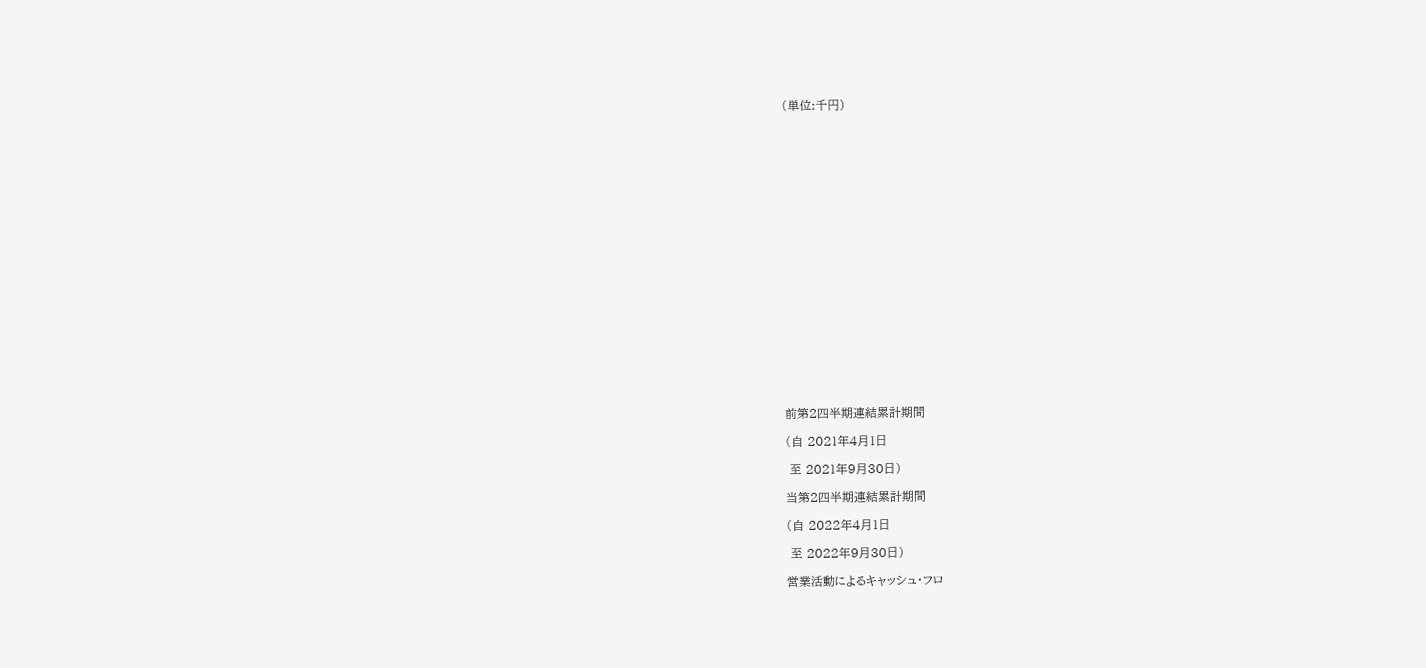(単位:千円)





















前第2四半期連結累計期間

(自 2021年4月1日

 至 2021年9月30日)

当第2四半期連結累計期間

(自 2022年4月1日

 至 2022年9月30日)

営業活動によるキャッシュ・フロ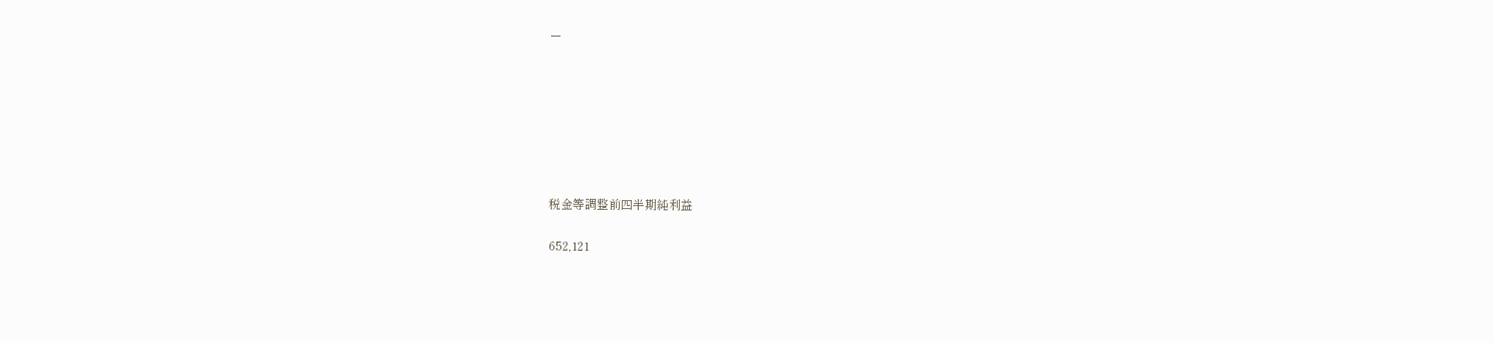ー







税金等調整前四半期純利益

652,121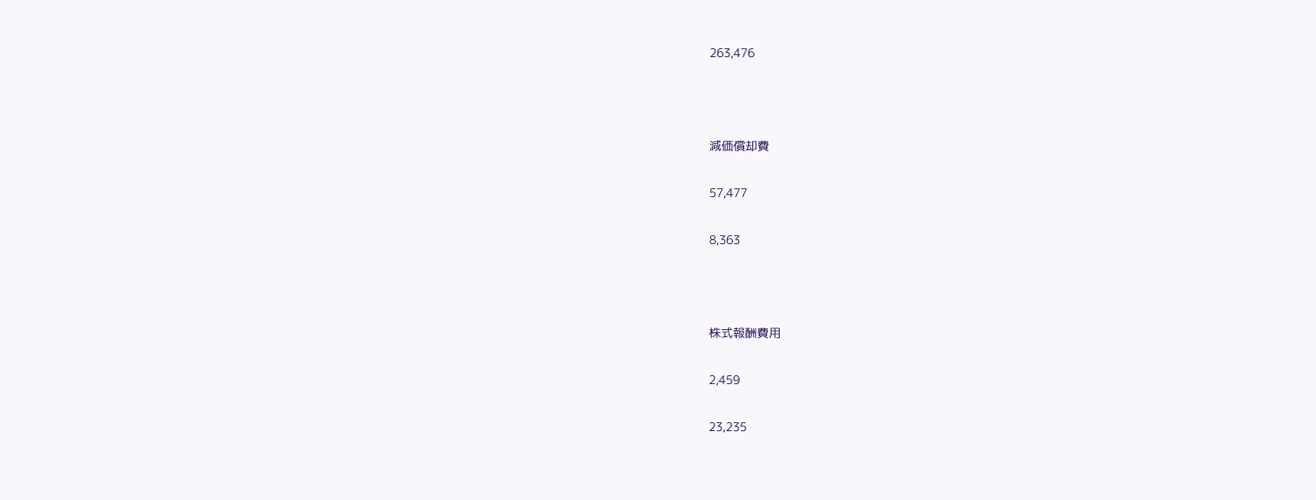263,476



減価償却費

57,477

8,363



株式報酬費用

2,459

23,235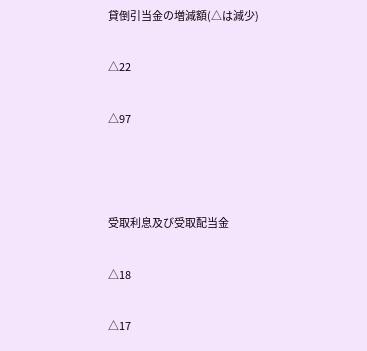貸倒引当金の増減額(△は減少)

△22

△97



受取利息及び受取配当金

△18

△17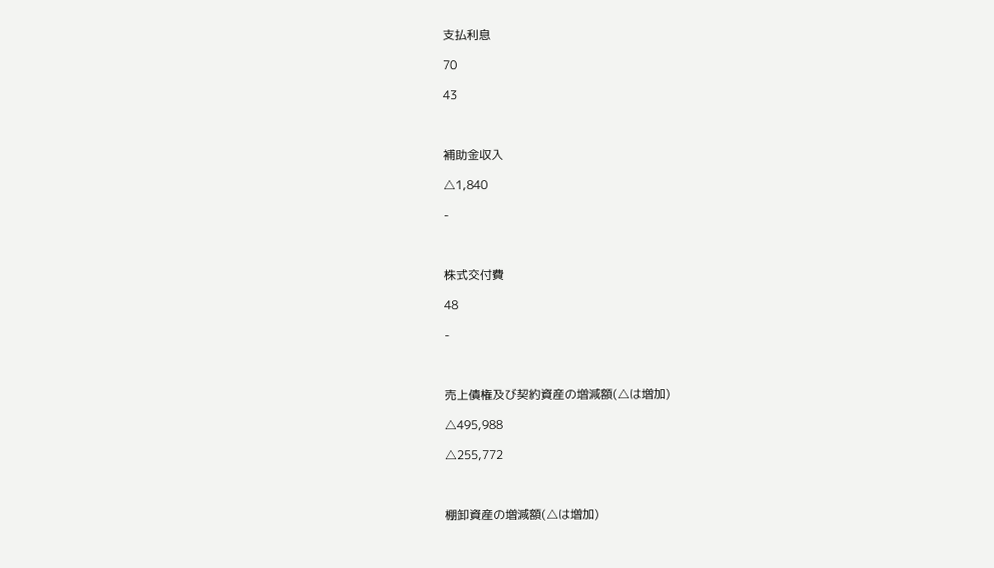支払利息

70

43



補助金収入

△1,840

-



株式交付費

48

-



売上債権及び契約資産の増減額(△は増加)

△495,988

△255,772



棚卸資産の増減額(△は増加)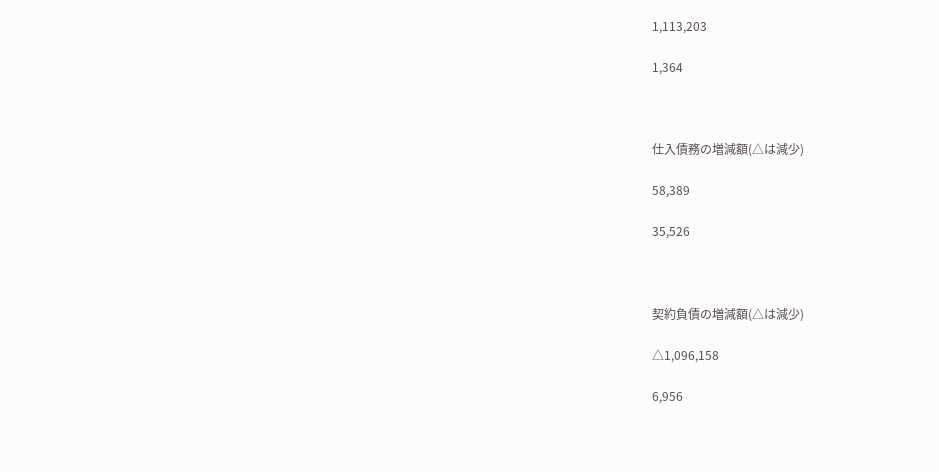1,113,203

1,364



仕入債務の増減額(△は減少)

58,389

35,526



契約負債の増減額(△は減少)

△1,096,158

6,956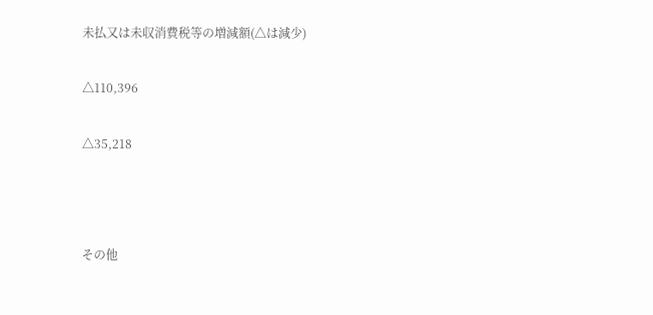未払又は未収消費税等の増減額(△は減少)

△110,396

△35,218



その他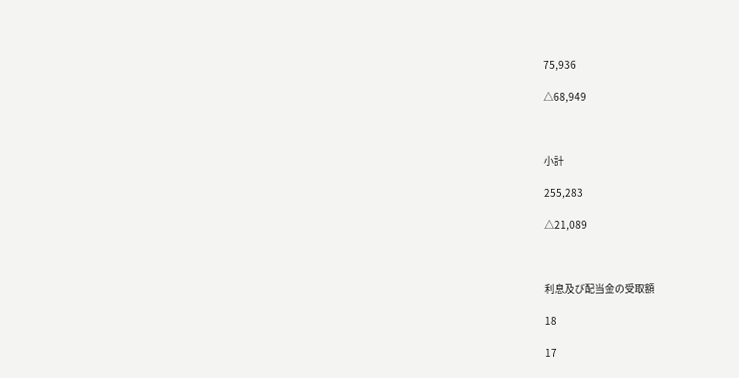75,936

△68,949



小計

255,283

△21,089



利息及び配当金の受取額

18

17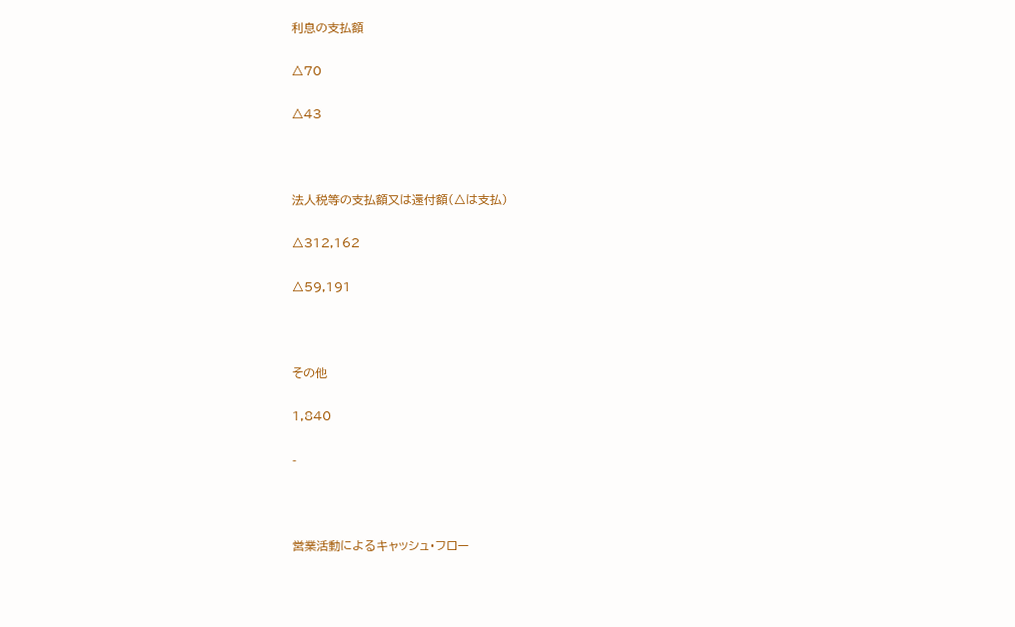利息の支払額

△70

△43



法人税等の支払額又は還付額(△は支払)

△312,162

△59,191



その他

1,840

-



営業活動によるキャッシュ・フロー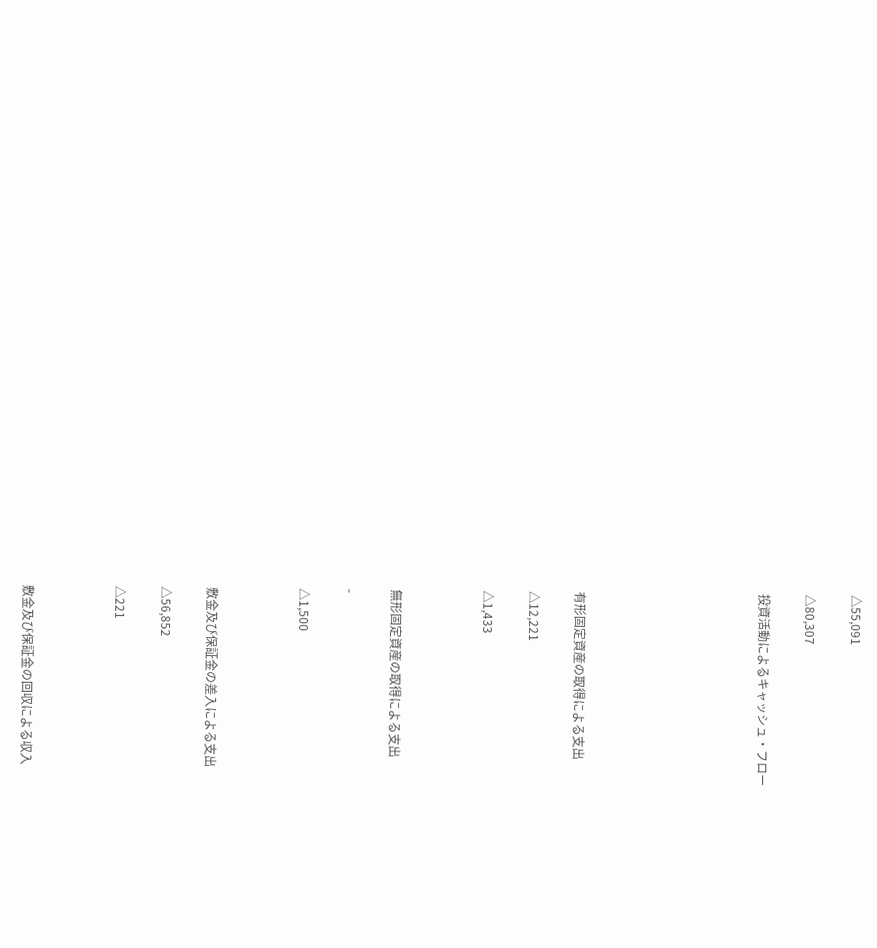△55,091

△80,307

投資活動によるキャッシュ・フロー







有形固定資産の取得による支出

△12,221

△1,433



無形固定資産の取得による支出

-

△1,500



敷金及び保証金の差入による支出

△56,852

△221



敷金及び保証金の回収による収入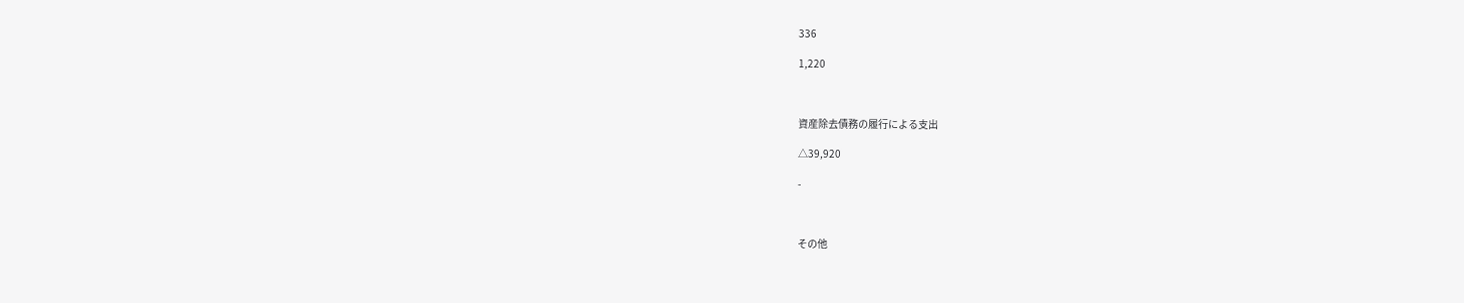336

1,220



資産除去債務の履行による支出

△39,920

-



その他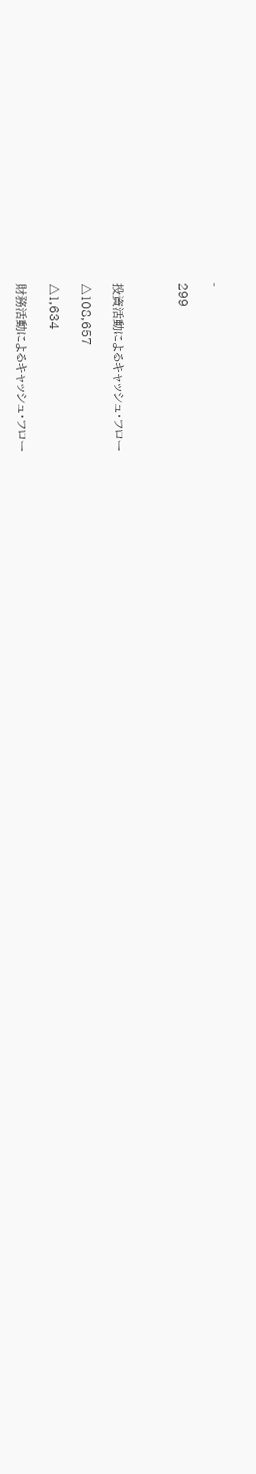-

299



投資活動によるキャッシュ・フロー

△108,657

△1,634

財務活動によるキャッシュ・フロー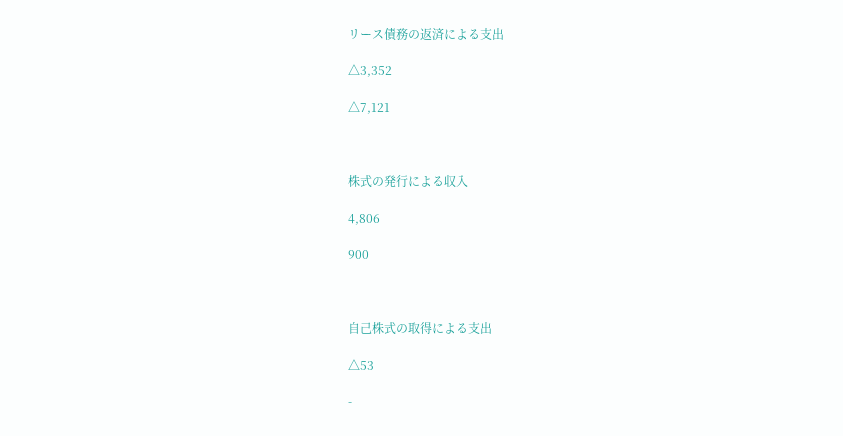リース債務の返済による支出

△3,352

△7,121



株式の発行による収入

4,806

900



自己株式の取得による支出

△53

-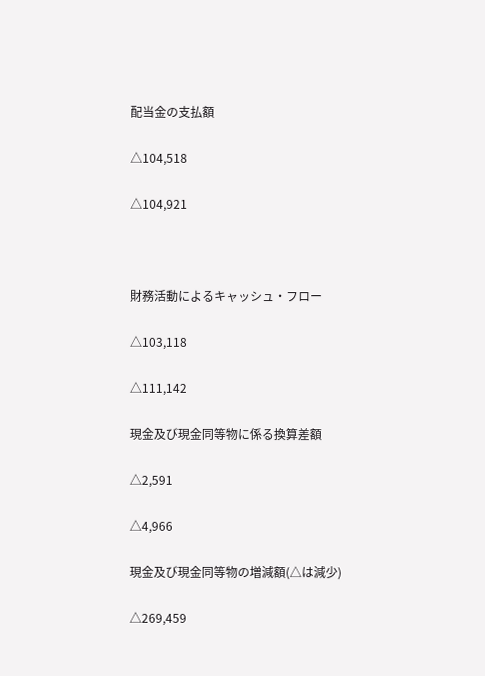配当金の支払額

△104,518

△104,921



財務活動によるキャッシュ・フロー

△103,118

△111,142

現金及び現金同等物に係る換算差額

△2,591

△4,966

現金及び現金同等物の増減額(△は減少)

△269,459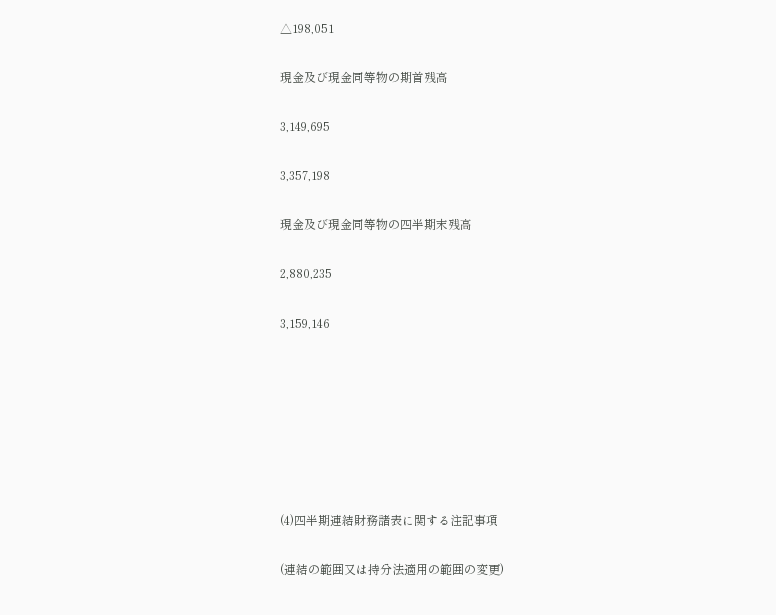△198,051

現金及び現金同等物の期首残高

3,149,695

3,357,198

現金及び現金同等物の四半期末残高

2,880,235

3,159,146







(4)四半期連結財務諸表に関する注記事項

(連結の範囲又は持分法適用の範囲の変更)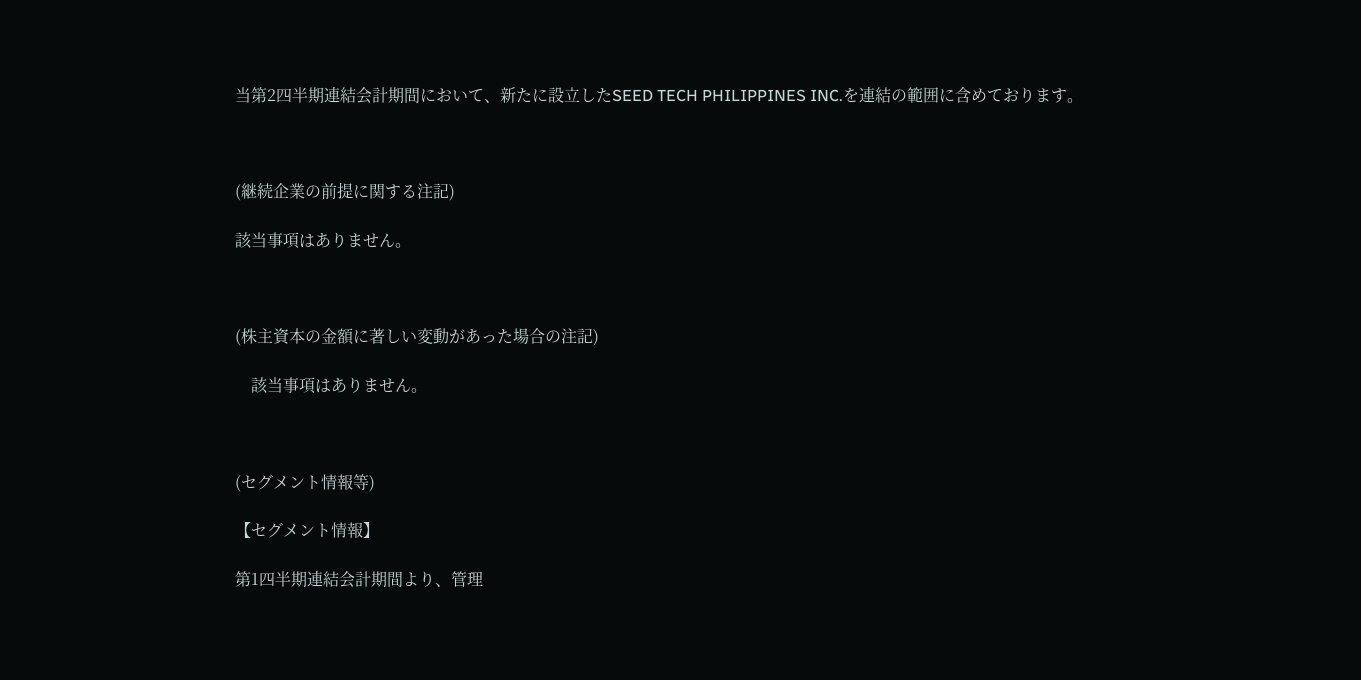当第2四半期連結会計期間において、新たに設立したSEED TECH PHILIPPINES INC.を連結の範囲に含めております。



(継続企業の前提に関する注記)

該当事項はありません。



(株主資本の金額に著しい変動があった場合の注記)

    該当事項はありません。



(セグメント情報等)

【セグメント情報】

第1四半期連結会計期間より、管理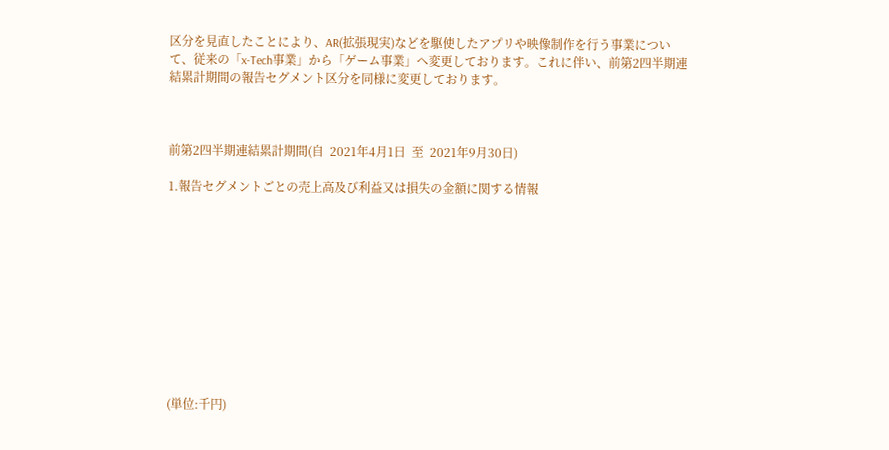区分を見直したことにより、AR(拡張現実)などを駆使したアプリや映像制作を行う事業について、従来の「x-Tech事業」から「ゲーム事業」へ変更しております。これに伴い、前第2四半期連結累計期間の報告セグメント区分を同様に変更しております。



前第2四半期連結累計期間(自  2021年4月1日  至  2021年9月30日)

1.報告セグメントごとの売上高及び利益又は損失の金額に関する情報











(単位:千円)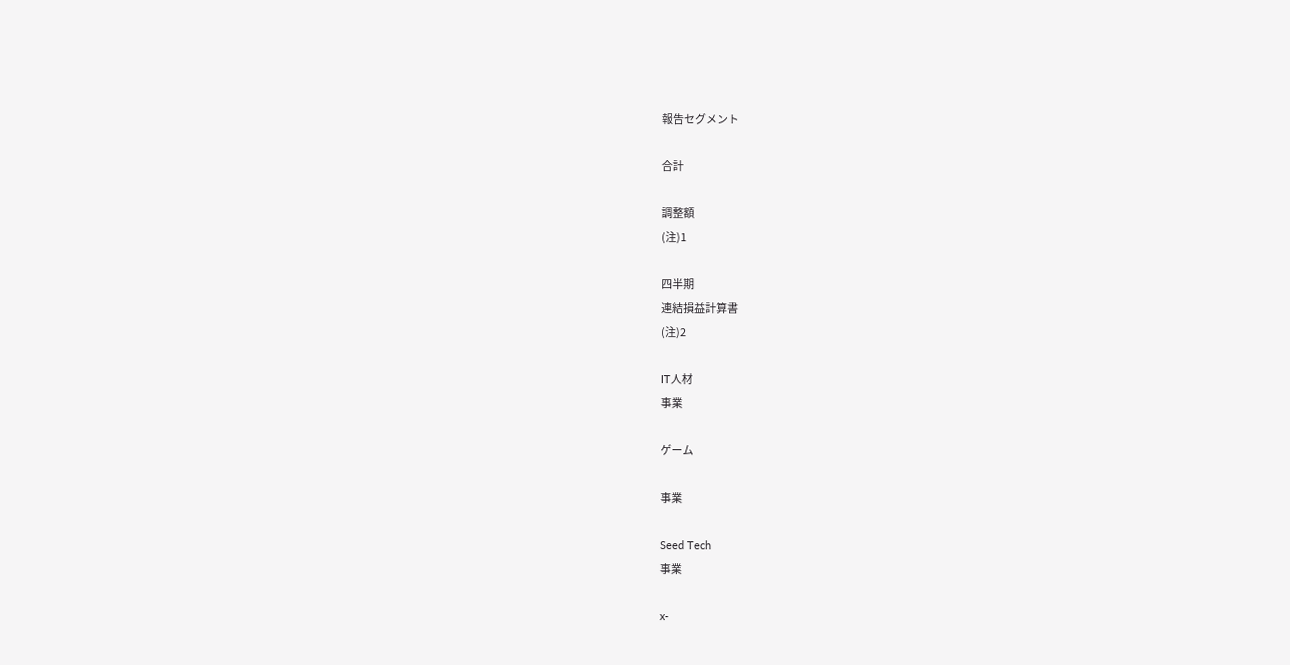報告セグメント

合計

調整額
(注)1

四半期
連結損益計算書
(注)2

IT人材
事業

ゲーム

事業

Seed Tech
事業

x-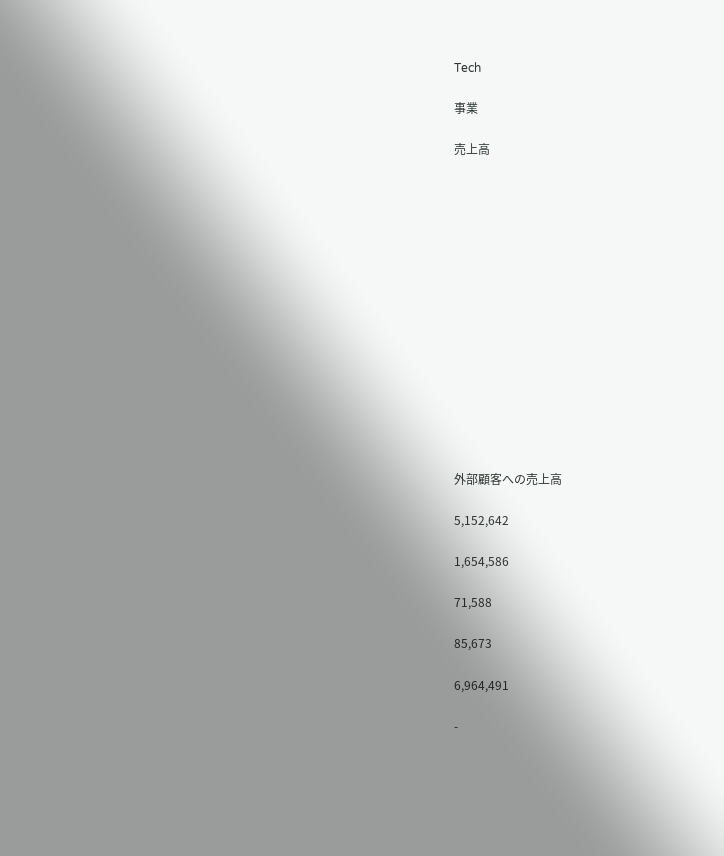Tech

事業

売上高















外部顧客への売上高

5,152,642

1,654,586

71,588

85,673

6,964,491

-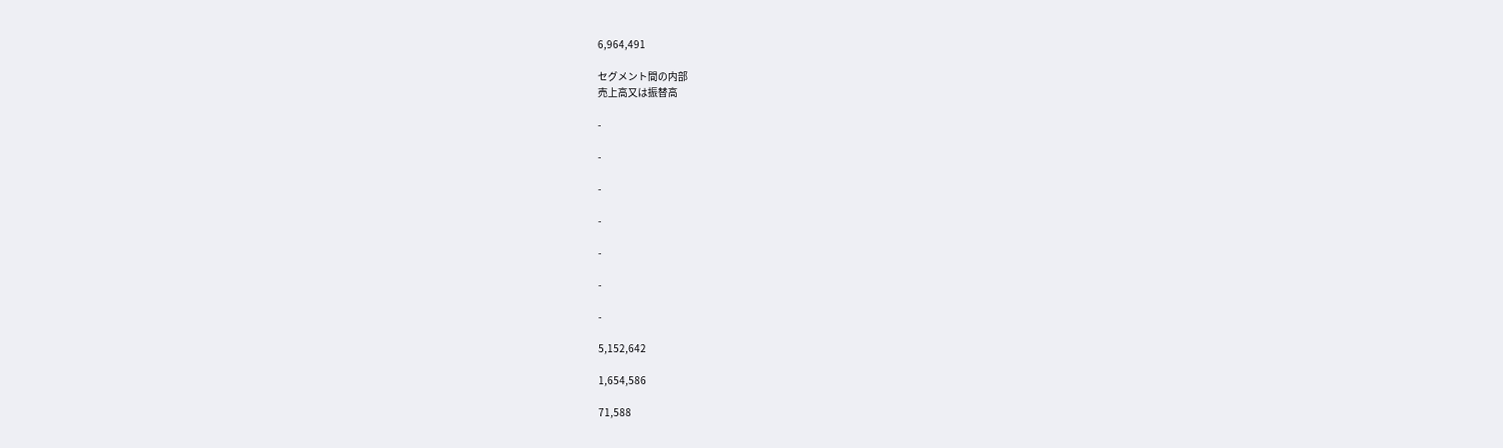6,964,491

セグメント間の内部
売上高又は振替高

-

-

-

-

-

-

-

5,152,642

1,654,586

71,588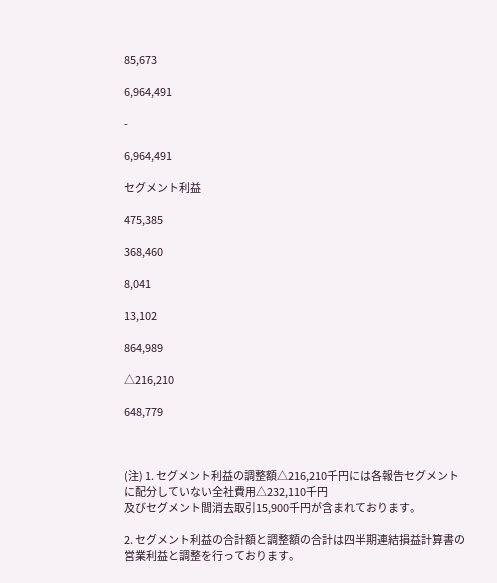85,673

6,964,491

-

6,964,491

セグメント利益

475,385

368,460

8,041

13,102

864,989

△216,210

648,779



(注) 1. セグメント利益の調整額△216,210千円には各報告セグメントに配分していない全社費用△232,110千円
及びセグメント間消去取引15,900千円が含まれております。

2. セグメント利益の合計額と調整額の合計は四半期連結損益計算書の営業利益と調整を行っております。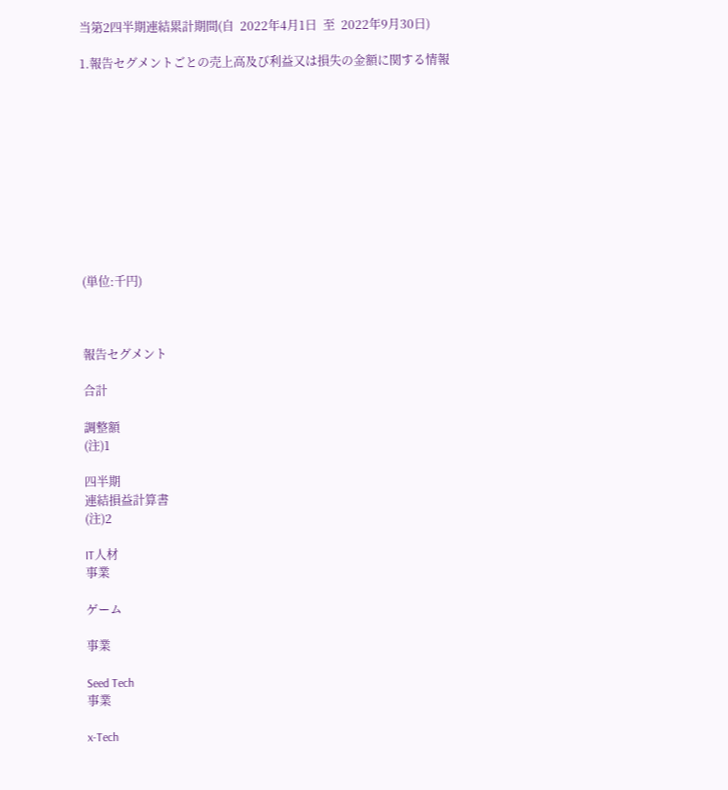当第2四半期連結累計期間(自  2022年4月1日  至  2022年9月30日)

1.報告セグメントごとの売上高及び利益又は損失の金額に関する情報











(単位:千円)



報告セグメント

合計

調整額
(注)1

四半期
連結損益計算書
(注)2

IT人材
事業

ゲーム

事業

Seed Tech
事業

x-Tech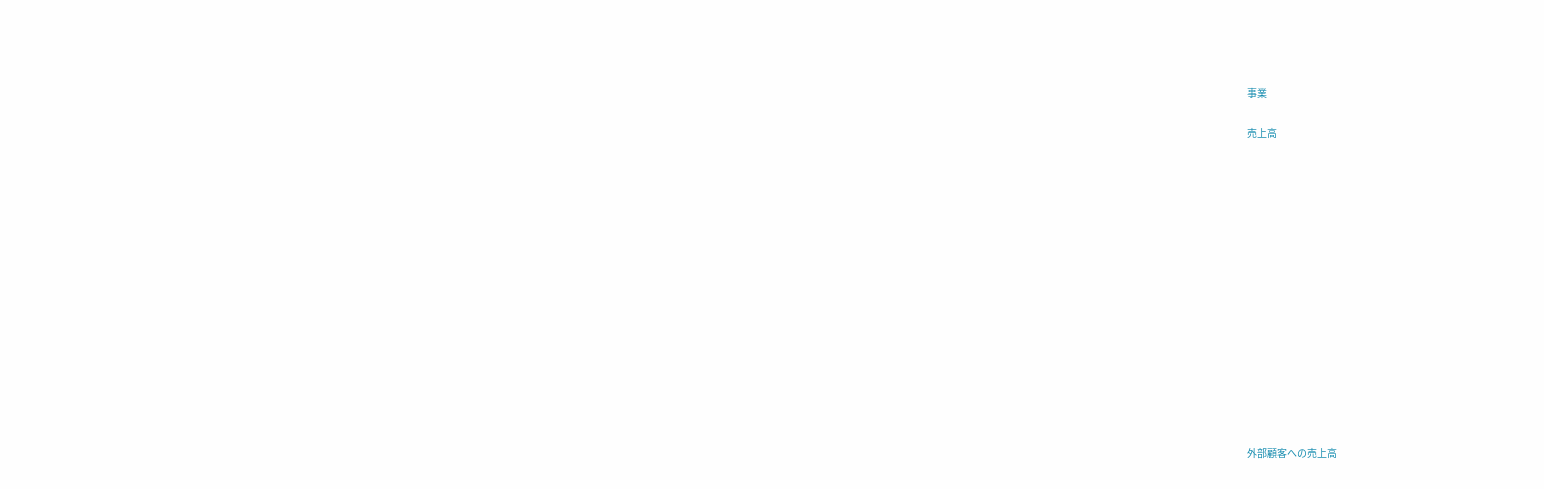事業

売上高















外部顧客への売上高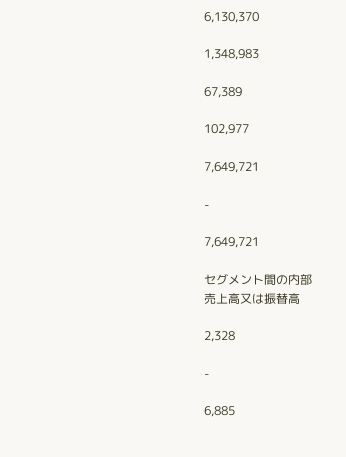6,130,370

1,348,983

67,389

102,977

7,649,721

-

7,649,721

セグメント間の内部
売上高又は振替高

2,328

-

6,885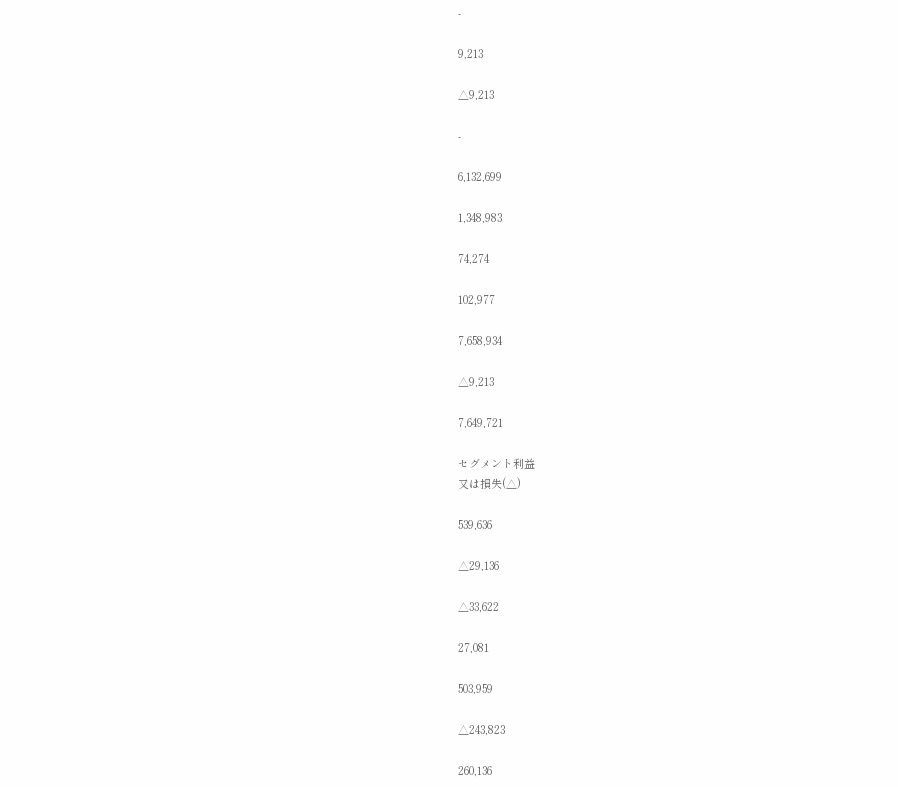-

9,213

△9,213

-

6,132,699

1,348,983

74,274

102,977

7,658,934

△9,213

7,649,721

セグメント利益
又は損失(△)

539,636

△29,136

△33,622

27,081

503,959

△243,823

260,136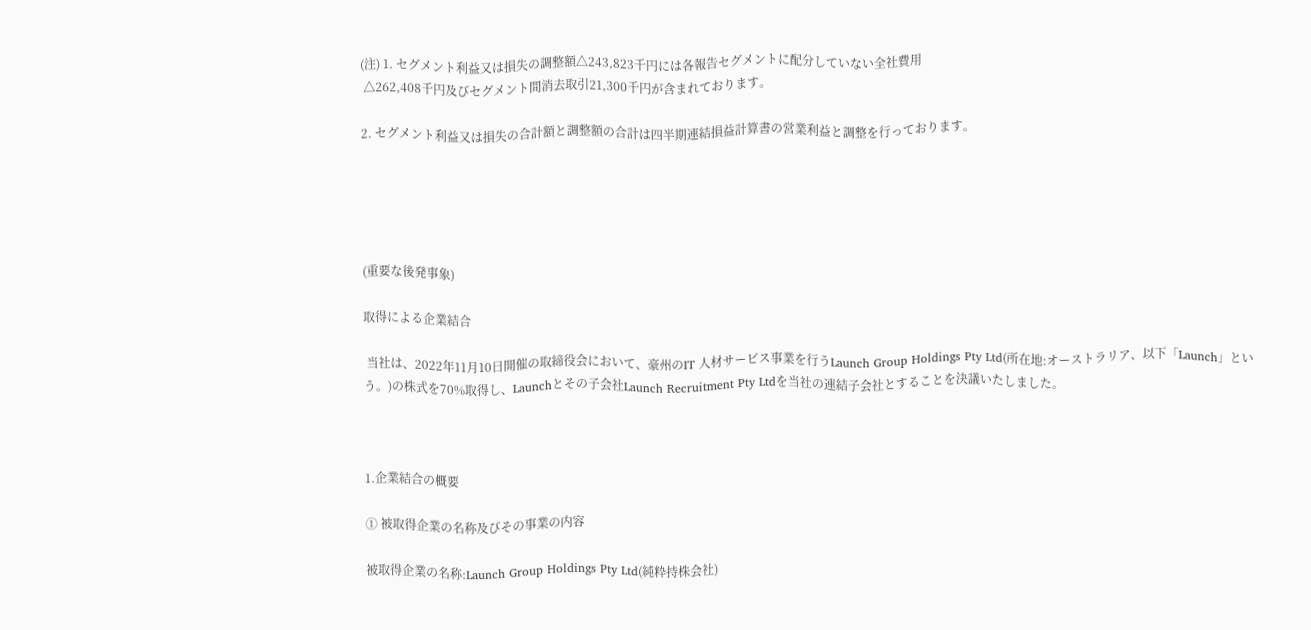(注) 1. セグメント利益又は損失の調整額△243,823千円には各報告セグメントに配分していない全社費用
 △262,408千円及びセグメント間消去取引21,300千円が含まれております。

2. セグメント利益又は損失の合計額と調整額の合計は四半期連結損益計算書の営業利益と調整を行っております。





(重要な後発事象)

取得による企業結合

 当社は、2022年11月10日開催の取締役会において、豪州のIT 人材サービス事業を行うLaunch Group Holdings Pty Ltd(所在地:オーストラリア、以下「Launch」という。)の株式を70%取得し、Launchとその子会社Launch Recruitment Pty Ltdを当社の連結子会社とすることを決議いたしました。



1.企業結合の概要

① 被取得企業の名称及びその事業の内容

被取得企業の名称:Launch Group Holdings Pty Ltd(純粋持株会社)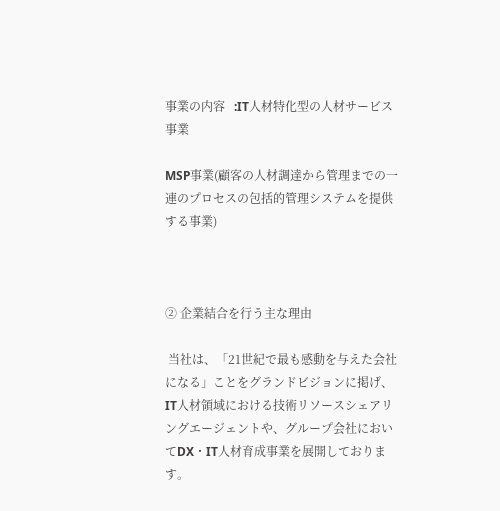事業の内容   :IT人材特化型の人材サービス事業

MSP事業(顧客の人材調達から管理までの一連のプロセスの包括的管理システムを提供する事業)



② 企業結合を行う主な理由

 当社は、「21世紀で最も感動を与えた会社になる」ことをグランドビジョンに掲げ、IT人材領域における技術リソースシェアリングエージェントや、グループ会社においてDX・IT人材育成事業を展開しております。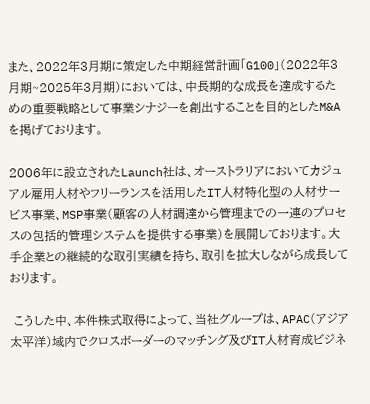また、2022年3月期に策定した中期経営計画「G100」(2022年3月期~2025年3月期)においては、中長期的な成長を達成するための重要戦略として事業シナジーを創出することを目的としたM&Aを掲げております。

2006年に設立されたLaunch社は、オーストラリアにおいてカジュアル雇用人材やフリーランスを活用したIT人材特化型の人材サービス事業、MSP事業(顧客の人材調達から管理までの一連のプロセスの包括的管理システムを提供する事業)を展開しております。大手企業との継続的な取引実績を持ち、取引を拡大しながら成長しております。

 こうした中、本件株式取得によって、当社グループは、APAC(アジア太平洋)域内でクロスボーダーのマッチング及びIT人材育成ビジネ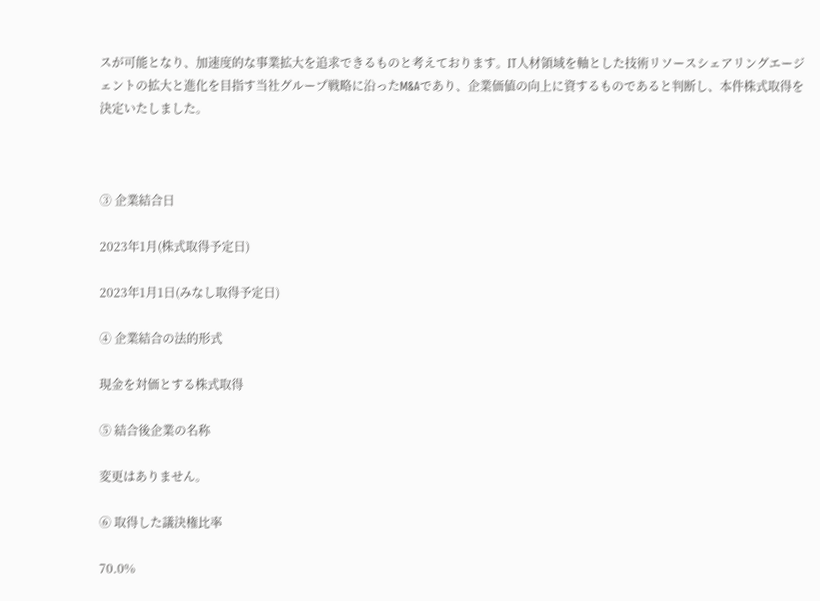スが可能となり、加速度的な事業拡大を追求できるものと考えております。IT人材領域を軸とした技術リソースシェアリングエージェントの拡大と進化を目指す当社グループ戦略に沿ったM&Aであり、企業価値の向上に資するものであると判断し、本件株式取得を決定いたしました。



③ 企業結合日

2023年1月(株式取得予定日)

2023年1月1日(みなし取得予定日)

④ 企業結合の法的形式

現金を対価とする株式取得

⑤ 結合後企業の名称

変更はありません。

⑥ 取得した議決権比率

70.0%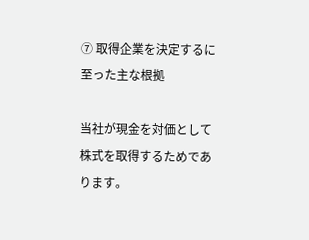⑦ 取得企業を決定するに至った主な根拠

当社が現金を対価として株式を取得するためであります。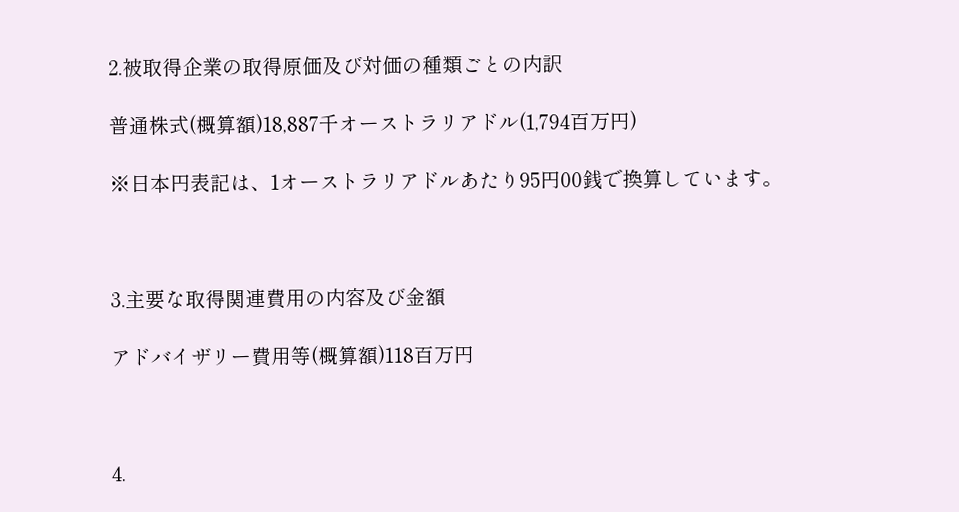2.被取得企業の取得原価及び対価の種類ごとの内訳

普通株式(概算額)18,887千オーストラリアドル(1,794百万円)

※日本円表記は、1オーストラリアドルあたり95円00銭で換算しています。



3.主要な取得関連費用の内容及び金額

アドバイザリー費用等(概算額)118百万円



4.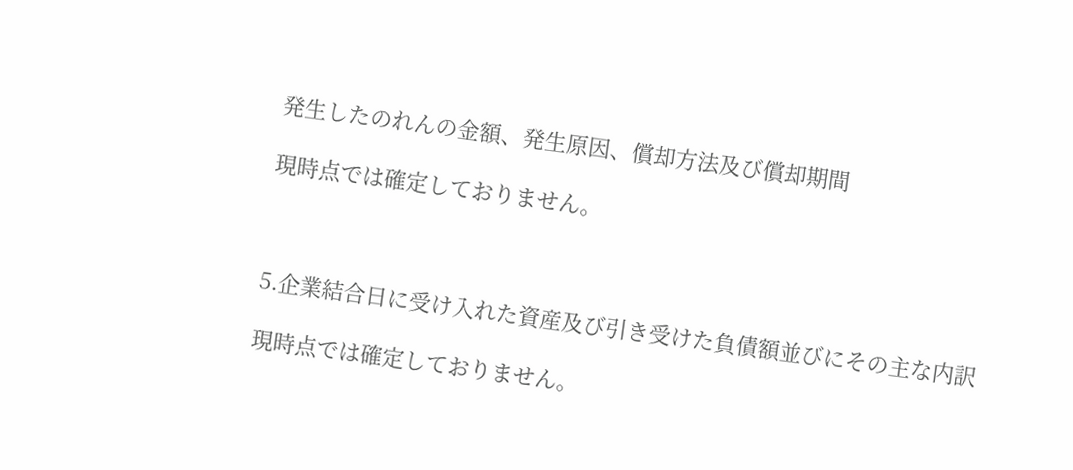発生したのれんの金額、発生原因、償却方法及び償却期間

現時点では確定しておりません。



5.企業結合日に受け入れた資産及び引き受けた負債額並びにその主な内訳

現時点では確定しておりません。